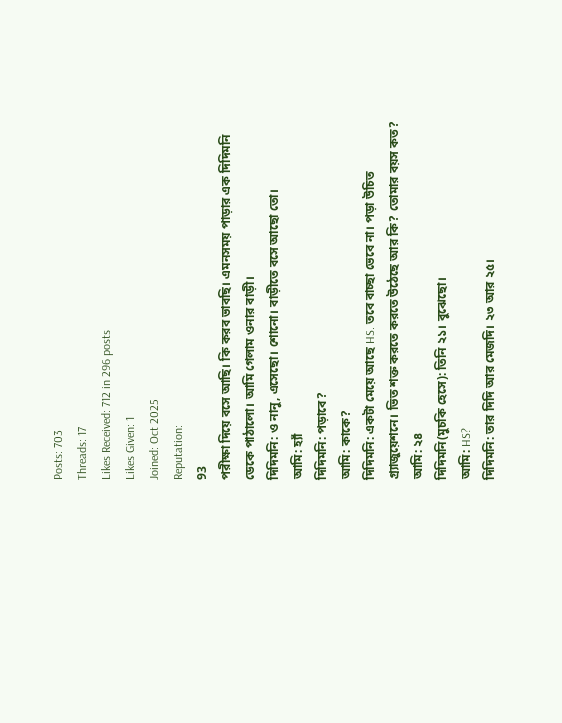Posts: 703
Threads: 17
Likes Received: 712 in 296 posts
Likes Given: 1
Joined: Oct 2025
Reputation:
93
পরীক্ষা দিয়ে বসে আছি। কি করব ভাবছি। এমনসময় পাড়ার এক দিদিমনি ডেকে পাঠালো। আমি গেলাম ওনার বাড়ী।
দিদিমনি: ও নানু, এসেছো। শোনো। বাড়ীতে বসে আছো তো।
আমি: হ্যাঁ
দিদিমনি: পড়াবে?
আমি: কাকে?
দিদিমনি: একটা মেয়ে আছে HS. তবে বাচ্ছা ভেবে না। পড়া উচিত গ্র্যাজুয়েশনে। ভিত শক্ত করতে করতে উঠেছে আর কি? তোমার বয়স কত?
আমি: ২৪
দিদিমনি(মুচকি হেসে): তিনি ২১। বুঝেছো।
আমি: HS?
দিদিমনি: তার দিদি আর মেজদি। ২৩ আর ২৫।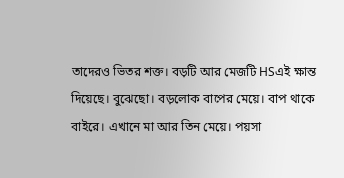তাদেরও ভিতর শক্ত। বড়টি আর মেজটি HSএই ক্ষান্ত দিয়েছে। বুঝেছো। বড়লোক বাপের মেয়ে। বাপ থাকে বাইরে। এখানে মা আর তিন মেয়ে। পয়সা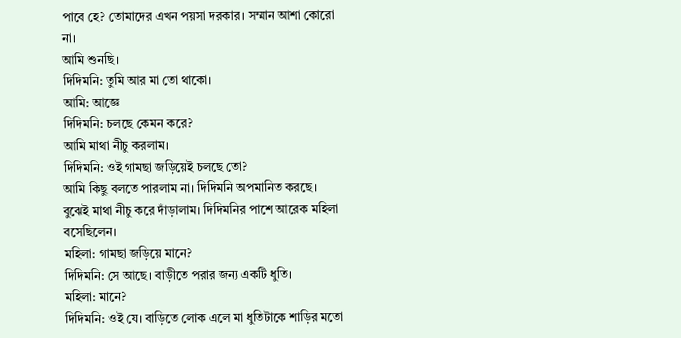পাবে হে? তোমাদের এখন পয়সা দরকার। সম্মান আশা কোরো না।
আমি শুনছি।
দিদিমনি: তুমি আর মা তো থাকো।
আমি: আজ্ঞে
দিদিমনি: চলছে কেমন করে?
আমি মাথা নীচু করলাম।
দিদিমনি: ওই গামছা জড়িয়েই চলছে তো?
আমি কিছু বলতে পারলাম না। দিদিমনি অপমানিত করছে। বুঝেই মাথা নীচু করে দাঁড়ালাম। দিদিমনির পাশে আরেক মহিলা বসেছিলেন।
মহিলা: গামছা জড়িয়ে মানে?
দিদিমনি: সে আছে। বাড়ীতে পরার জন্য একটি ধুতি।
মহিলা: মানে?
দিদিমনি: ওই যে। বাড়িতে লোক এলে মা ধুতিটাকে শাড়ির মতো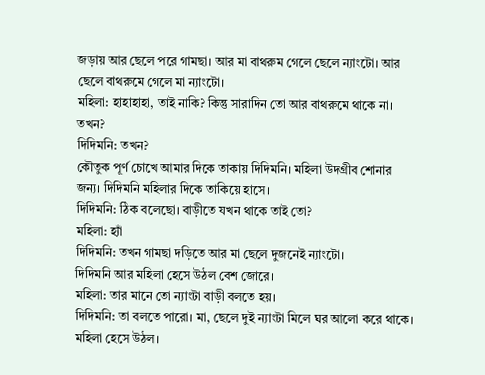জড়ায় আর ছেলে পরে গামছা। আর মা বাথরুম গেলে ছেলে ন্যাংটো। আর ছেলে বাথরুমে গেলে মা ন্যাংটো।
মহিলা: হাহাহাহা, তাই নাকি? কিন্তু সারাদিন তো আর বাথরুমে থাকে না। তখন?
দিদিমনি: তখন?
কৌতুক পূর্ণ চোখে আমার দিকে তাকায় দিদিমনি। মহিলা উদগ্রীব শোনার জন্য। দিদিমনি মহিলার দিকে তাকিয়ে হাসে।
দিদিমনি: ঠিক বলেছো। বাড়ীতে যখন থাকে তাই তো?
মহিলা: হ্যাঁ
দিদিমনি: তখন গামছা দড়িতে আর মা ছেলে দুজনেই ন্যাংটো।
দিদিমনি আর মহিলা হেসে উঠল বেশ জোরে।
মহিলা: তার মানে তো ন্যাংটা বাড়ী বলতে হয়।
দিদিমনি: তা বলতে পারো। মা, ছেলে দুই ন্যাংটা মিলে ঘর আলো করে থাকে।
মহিলা হেসে উঠল।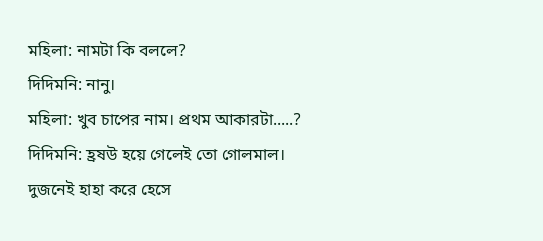মহিলা: নামটা কি বললে?
দিদিমনি: নানু।
মহিলা: খুব চাপের নাম। প্রথম আকারটা.....?
দিদিমনি: হ্রষউ হয়ে গেলেই তো গোলমাল।
দুজনেই হাহা করে হেসে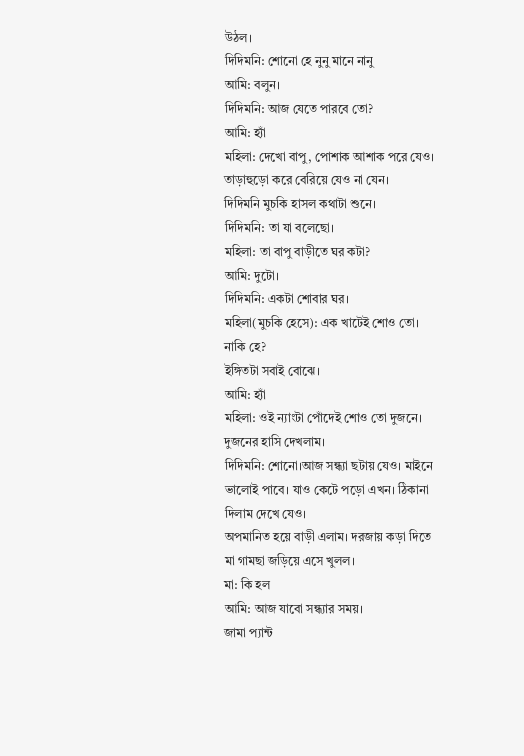উঠল।
দিদিমনি: শোনো হে নুনু মানে নানু
আমি: বলুন।
দিদিমনি: আজ যেতে পারবে তো?
আমি: হ্যাঁ
মহিলা: দেখো বাপু, পোশাক আশাক পরে যেও। তাড়াহুড়ো করে বেরিয়ে যেও না যেন।
দিদিমনি মুচকি হাসল কথাটা শুনে।
দিদিমনি: তা যা বলেছো।
মহিলা: তা বাপু বাড়ীতে ঘর কটা?
আমি: দুটো।
দিদিমনি: একটা শোবার ঘর।
মহিলা(মুচকি হেসে): এক খাটেই শোও তো। নাকি হে?
ইঙ্গিতটা সবাই বোঝে।
আমি: হ্যাঁ
মহিলা: ওই ন্যাংটা পোঁদেই শোও তো দুজনে।
দুজনের হাসি দেখলাম।
দিদিমনি: শোনো।আজ সন্ধ্যা ছটায় যেও। মাইনে ভালোই পাবে। যাও কেটে পড়ো এখন। ঠিকানা দিলাম দেখে যেও।
অপমানিত হয়ে বাড়ী এলাম। দরজায় কড়া দিতে মা গামছা জড়িয়ে এসে খুলল।
মা: কি হল
আমি: আজ যাবো সন্ধ্যার সময়।
জামা প্যান্ট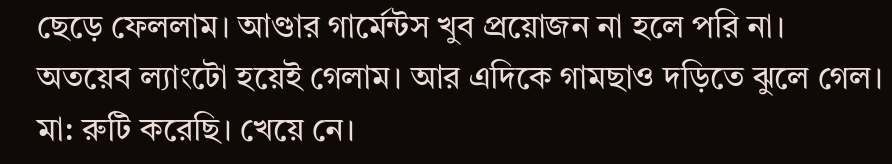ছেড়ে ফেললাম। আণ্ডার গার্মেন্টস খুব প্রয়োজন না হলে পরি না। অতয়েব ল্যাংটো হয়েই গেলাম। আর এদিকে গামছাও দড়িতে ঝুলে গেল।
মা: রুটি করেছি। খেয়ে নে।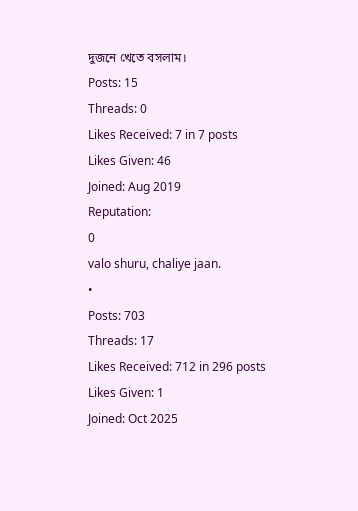দুজনে খেতে বসলাম।
Posts: 15
Threads: 0
Likes Received: 7 in 7 posts
Likes Given: 46
Joined: Aug 2019
Reputation:
0
valo shuru, chaliye jaan.
•
Posts: 703
Threads: 17
Likes Received: 712 in 296 posts
Likes Given: 1
Joined: Oct 2025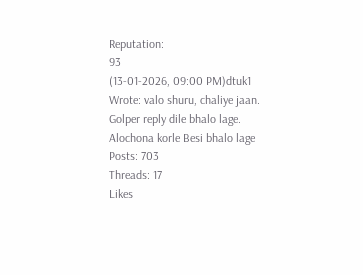Reputation:
93
(13-01-2026, 09:00 PM)dtuk1 Wrote: valo shuru, chaliye jaan.
Golper reply dile bhalo lage. Alochona korle Besi bhalo lage
Posts: 703
Threads: 17
Likes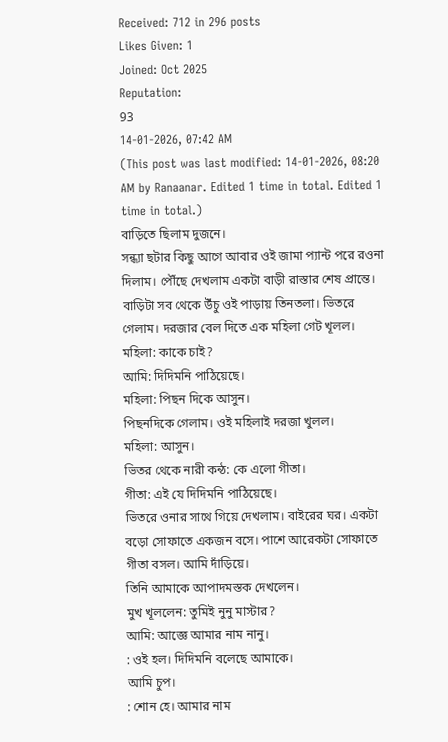Received: 712 in 296 posts
Likes Given: 1
Joined: Oct 2025
Reputation:
93
14-01-2026, 07:42 AM
(This post was last modified: 14-01-2026, 08:20 AM by Ranaanar. Edited 1 time in total. Edited 1 time in total.)
বাড়িতে ছিলাম দুজনে।
সন্ধ্যা ছটার কিছু আগে আবার ওই জামা প্যান্ট পরে রওনা দিলাম। পৌঁছে দেখলাম একটা বাড়ী রাস্তার শেষ প্রান্তে।
বাড়িটা সব থেকে উঁচু ওই পাড়ায় তিনতলা। ভিতরে গেলাম। দরজার বেল দিতে এক মহিলা গেট খূলল।
মহিলা: কাকে চাই?
আমি: দিদিমনি পাঠিয়েছে।
মহিলা: পিছন দিকে আসুন।
পিছনদিকে গেলাম। ওই মহিলাই দরজা খুলল।
মহিলা: আসুন।
ভিতর থেকে নারী কন্ঠ: কে এলো গীতা।
গীতা: এই যে দিদিমনি পাঠিয়েছে।
ভিতরে ওনার সাথে গিয়ে দেখলাম। বাইরের ঘর। একটা বড়ো সোফাতে একজন বসে। পাশে আরেকটা সোফাতে গীতা বসল। আমি দাঁড়িয়ে।
তিনি আমাকে আপাদমস্তক দেখলেন।
মুখ খূললেন: তুমিই নুনু মাস্টার?
আমি: আজ্ঞে আমার নাম নানু।
: ওই হল। দিদিমনি বলেছে আমাকে।
আমি চুপ।
: শোন হে। আমার নাম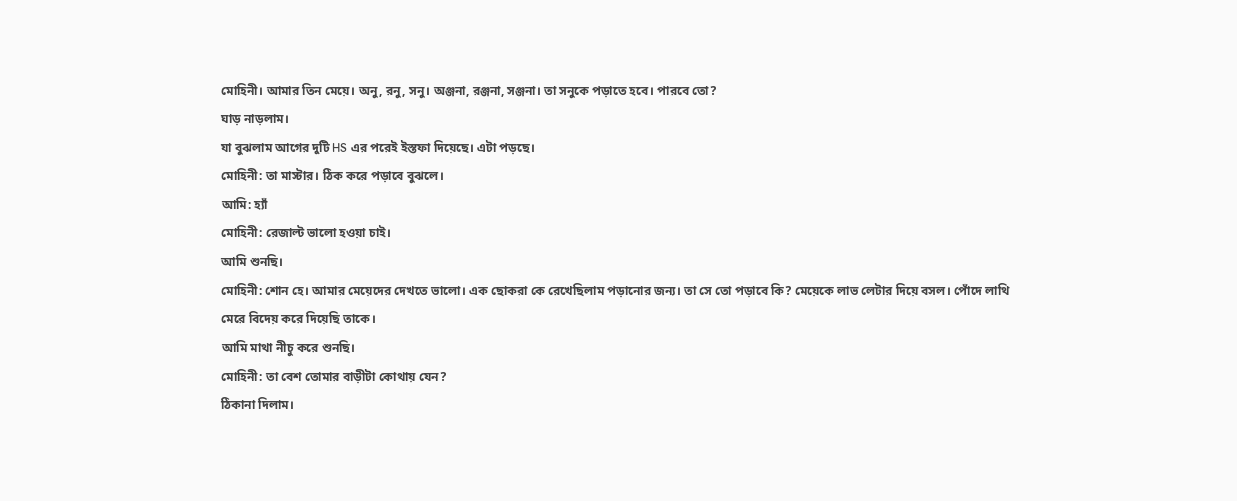মোহিনী। আমার তিন মেয়ে। অনু, রনু, সনু। অঞ্জনা, রঞ্জনা, সঞ্জনা। তা সনুকে পড়াতে হবে। পারবে তো?
ঘাড় নাড়লাম।
যা বুঝলাম আগের দুটি HS এর পরেই ইস্তফা দিয়েছে। এটা পড়ছে।
মোহিনী: তা মাস্টার। ঠিক করে পড়াবে বুঝলে।
আমি: হ্যাঁ
মোহিনী: রেজাল্ট ভালো হওয়া চাই।
আমি শুনছি।
মোহিনী: শোন হে। আমার মেয়েদের দেখতে ভালো। এক ছোকরা কে রেখেছিলাম পড়ানোর জন্য। তা সে তো পড়াবে কি? মেয়েকে লাভ লেটার দিয়ে বসল। পোঁদে লাথি মেরে বিদেয় করে দিয়েছি তাকে।
আমি মাথা নীচু করে শুনছি।
মোহিনী: তা বেশ তোমার বাড়ীটা কোথায় যেন?
ঠিকানা দিলাম।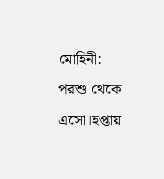মোহিনী: পরশু থেকে এসো।হপ্তায়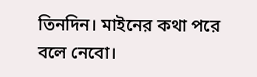তিনদিন। মাইনের কথা পরে বলে নেবো।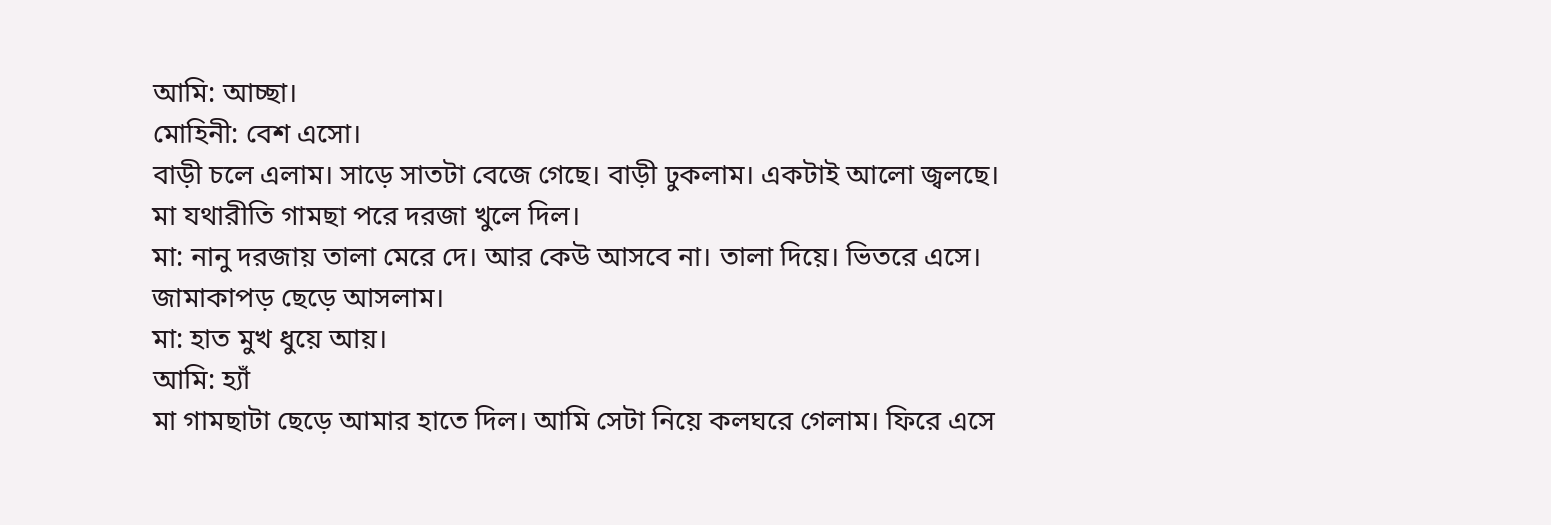আমি: আচ্ছা।
মোহিনী: বেশ এসো।
বাড়ী চলে এলাম। সাড়ে সাতটা বেজে গেছে। বাড়ী ঢুকলাম। একটাই আলো জ্বলছে। মা যথারীতি গামছা পরে দরজা খুলে দিল।
মা: নানু দরজায় তালা মেরে দে। আর কেউ আসবে না। তালা দিয়ে। ভিতরে এসে। জামাকাপড় ছেড়ে আসলাম।
মা: হাত মুখ ধুয়ে আয়।
আমি: হ্যাঁ
মা গামছাটা ছেড়ে আমার হাতে দিল। আমি সেটা নিয়ে কলঘরে গেলাম। ফিরে এসে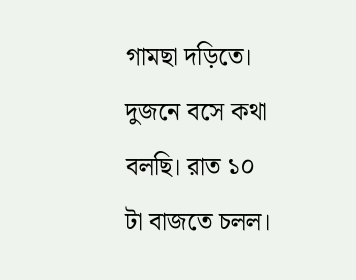গামছা দড়িতে।
দুজনে বসে কথা বলছি। রাত ১০ টা বাজতে চলল।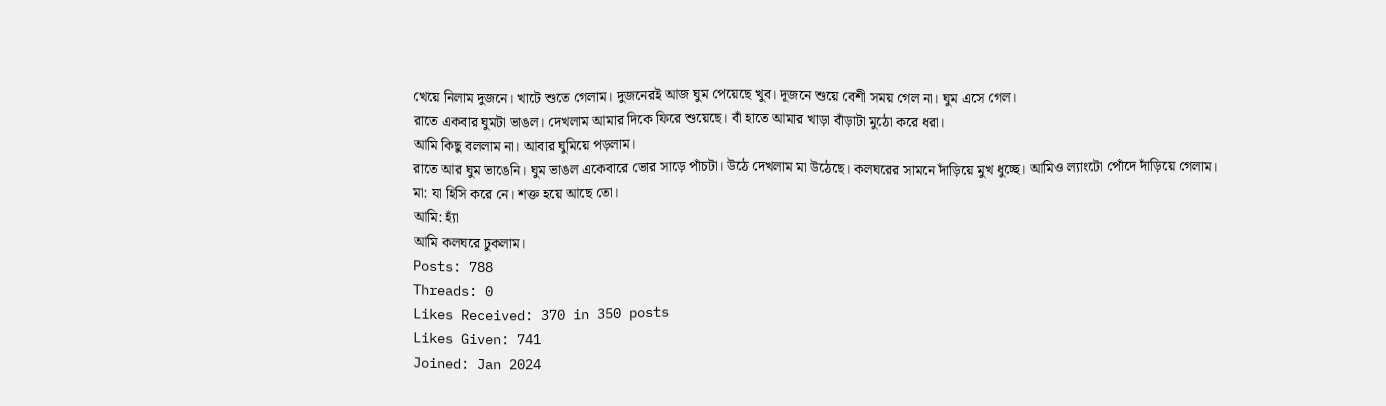খেয়ে নিলাম দুজনে। খাটে শুতে গেলাম। দুজনেরই আজ ঘুম পেয়েছে খুব। দূজনে শুয়ে বেশী সময় গেল না। ঘুম এসে গেল।
রাতে একবার ঘুমটা ভাঙল। দেখলাম আমার দিকে ফিরে শুয়েছে। বাঁ হাতে আমার খাড়া বাঁড়াটা মুঠো করে ধরা।
আমি কিছু বললাম না। আবার ঘুমিয়ে পড়লাম।
রাতে আর ঘুম ভাঙেনি। ঘুম ভাঙল একেবারে ভোর সাড়ে পাঁচটা। উঠে দেখলাম মা উঠেছে। কলঘরের সামনে দাঁড়িয়ে মুখ ধুচ্ছে। আমিও ল্যাংটো পোঁদে দাঁড়িয়ে গেলাম।
মা: যা হিসি করে নে। শক্ত হয়ে আছে তো।
আমি: হ্যাঁ
আমি কলঘরে ঢুকলাম।
Posts: 788
Threads: 0
Likes Received: 370 in 350 posts
Likes Given: 741
Joined: Jan 2024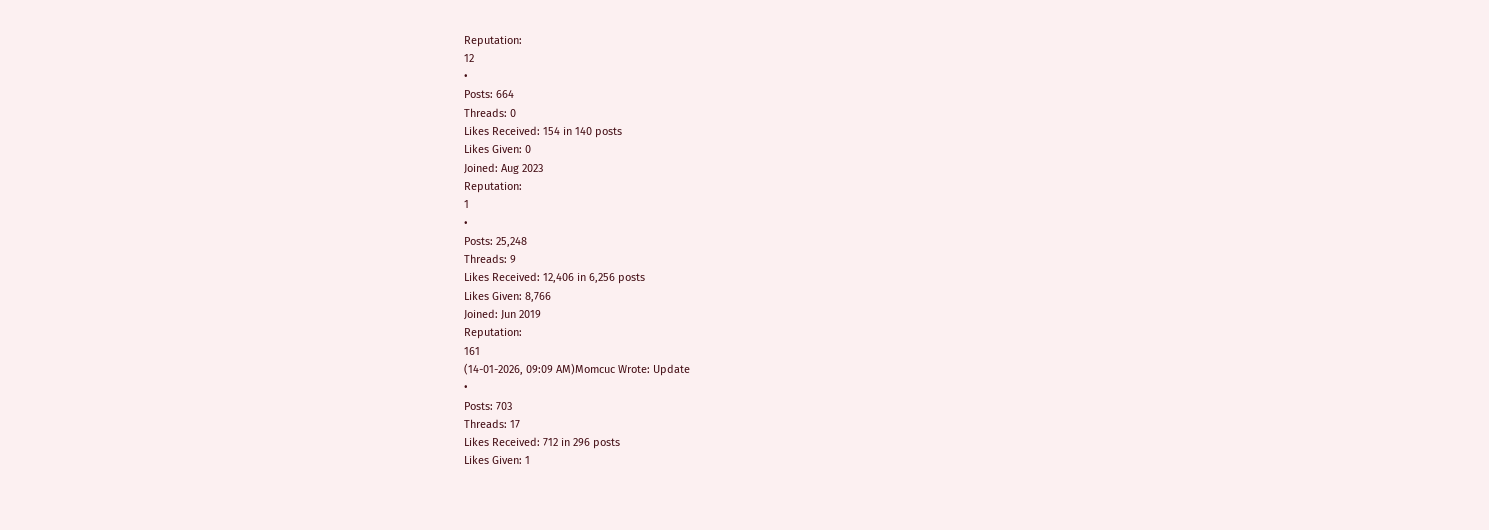Reputation:
12
•
Posts: 664
Threads: 0
Likes Received: 154 in 140 posts
Likes Given: 0
Joined: Aug 2023
Reputation:
1
•
Posts: 25,248
Threads: 9
Likes Received: 12,406 in 6,256 posts
Likes Given: 8,766
Joined: Jun 2019
Reputation:
161
(14-01-2026, 09:09 AM)Momcuc Wrote: Update
•
Posts: 703
Threads: 17
Likes Received: 712 in 296 posts
Likes Given: 1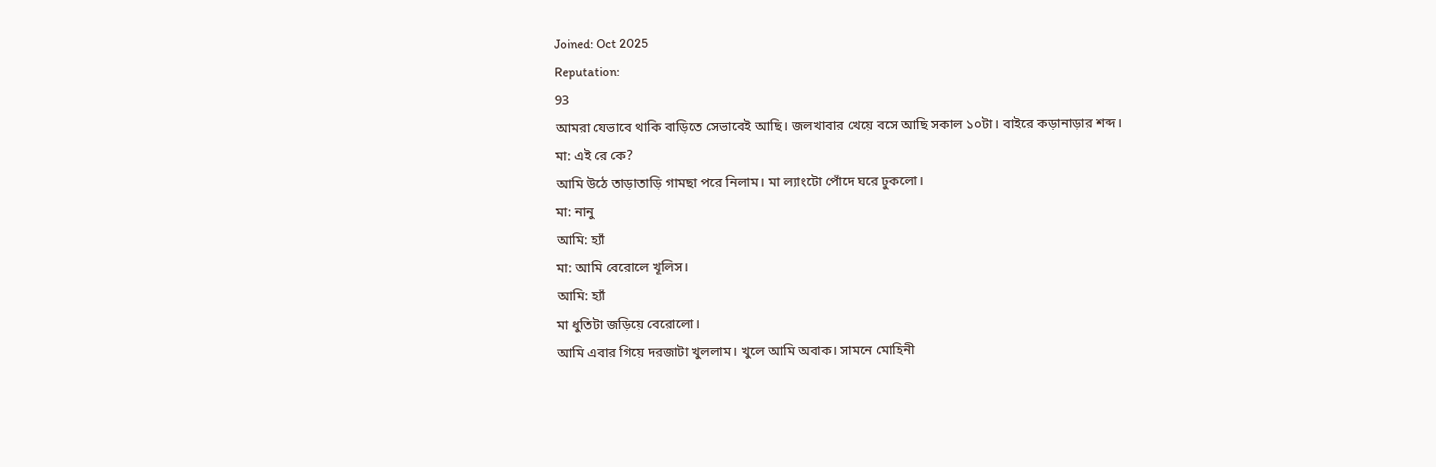Joined: Oct 2025
Reputation:
93
আমরা যেভাবে থাকি বাড়িতে সেভাবেই আছি। জলখাবার খেয়ে বসে আছি সকাল ১০টা। বাইরে কড়ানাড়ার শব্দ।
মা: এই রে কে?
আমি উঠে তাড়াতাড়ি গামছা পরে নিলাম। মা ল্যাংটো পোঁদে ঘরে ঢুকলো।
মা: নানু
আমি: হ্যাঁ
মা: আমি বেরোলে খূলিস।
আমি: হ্যাঁ
মা ধুতিটা জড়িয়ে বেরোলো।
আমি এবার গিয়ে দরজাটা খুললাম। খুলে আমি অবাক। সামনে মোহিনী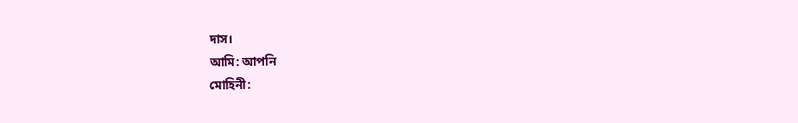দাস।
আমি: আপনি
মোহিনী: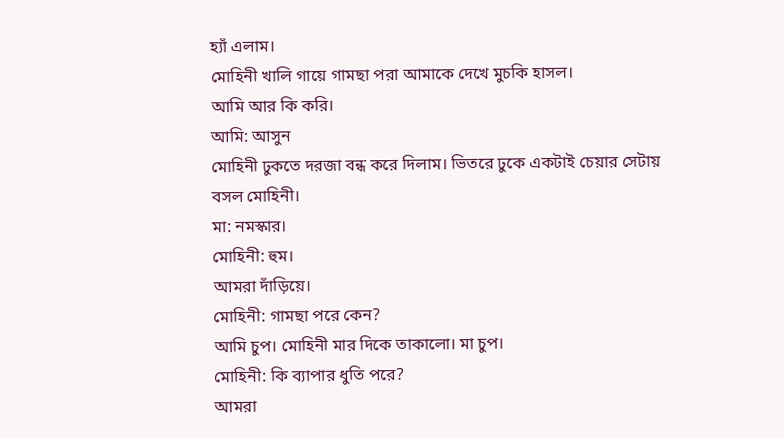হ্যাঁ এলাম।
মোহিনী খালি গায়ে গামছা পরা আমাকে দেখে মুচকি হাসল।
আমি আর কি করি।
আমি: আসুন
মোহিনী ঢুকতে দরজা বন্ধ করে দিলাম। ভিতরে ঢুকে একটাই চেয়ার সেটায় বসল মোহিনী।
মা: নমস্কার।
মোহিনী: হুম।
আমরা দাঁড়িয়ে।
মোহিনী: গামছা পরে কেন?
আমি চুপ। মোহিনী মার দিকে তাকালো। মা চুপ।
মোহিনী: কি ব্যাপার ধুতি পরে?
আমরা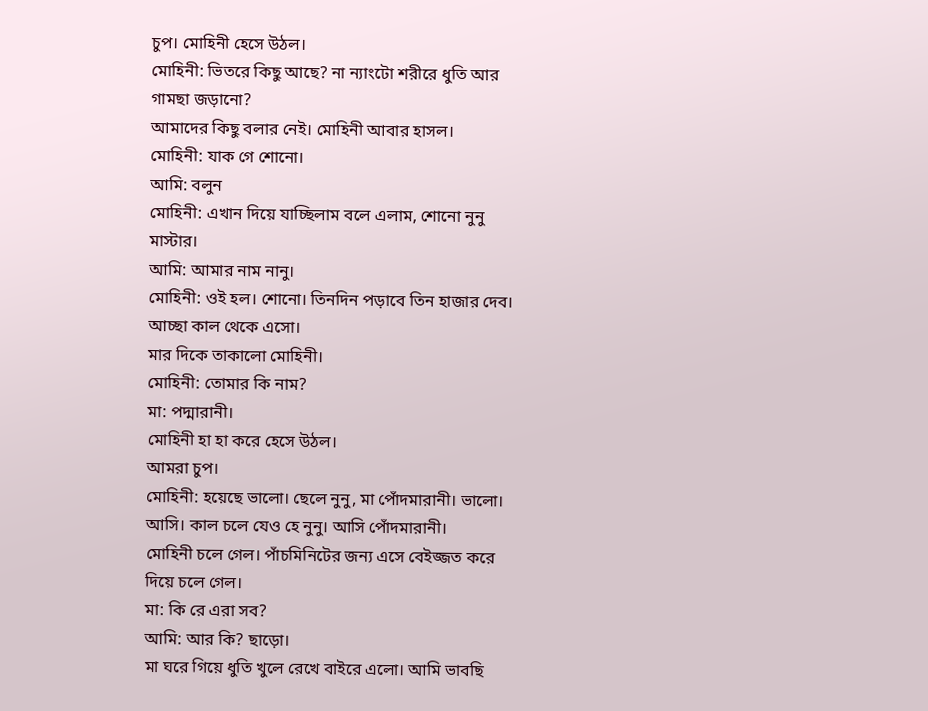চুপ। মোহিনী হেসে উঠল।
মোহিনী: ভিতরে কিছু আছে? না ন্যাংটো শরীরে ধুতি আর গামছা জড়ানো?
আমাদের কিছু বলার নেই। মোহিনী আবার হাসল।
মোহিনী: যাক গে শোনো।
আমি: বলুন
মোহিনী: এখান দিয়ে যাচ্ছিলাম বলে এলাম, শোনো নুনু মাস্টার।
আমি: আমার নাম নানু।
মোহিনী: ওই হল। শোনো। তিনদিন পড়াবে তিন হাজার দেব। আচ্ছা কাল থেকে এসো।
মার দিকে তাকালো মোহিনী।
মোহিনী: তোমার কি নাম?
মা: পদ্মারানী।
মোহিনী হা হা করে হেসে উঠল।
আমরা চুপ।
মোহিনী: হয়েছে ভালো। ছেলে নুনু, মা পোঁদমারানী। ভালো। আসি। কাল চলে যেও হে নুনু। আসি পোঁদমারানী।
মোহিনী চলে গেল। পাঁচমিনিটের জন্য এসে বেইজ্জত করে দিয়ে চলে গেল।
মা: কি রে এরা সব?
আমি: আর কি? ছাড়ো।
মা ঘরে গিয়ে ধুতি খুলে রেখে বাইরে এলো। আমি ভাবছি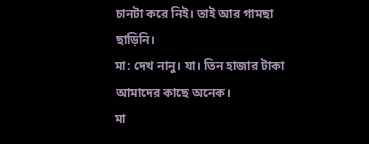চানটা করে নিই। তাই আর গামছা ছাড়িনি।
মা: দেখ নানু। যা। তিন হাজার টাকা আমাদের কাছে অনেক।
মা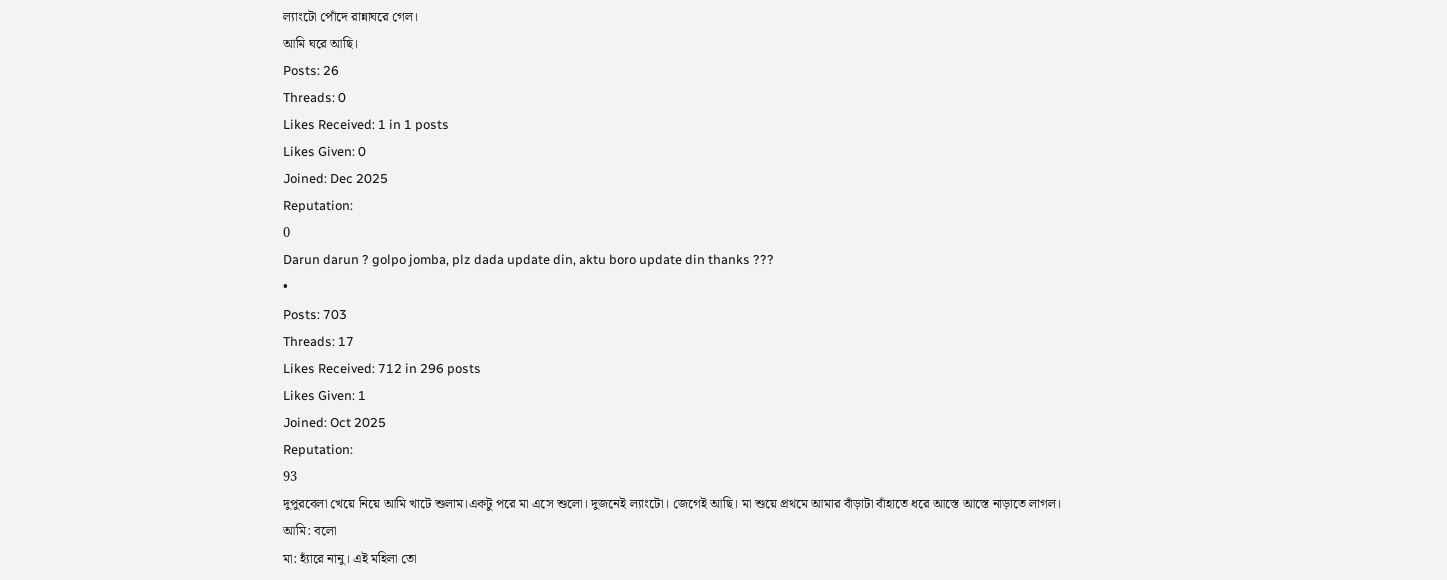ল্যাংটো পোঁদে রান্নাঘরে গেল।
আমি ঘরে আছি।
Posts: 26
Threads: 0
Likes Received: 1 in 1 posts
Likes Given: 0
Joined: Dec 2025
Reputation:
0
Darun darun ? golpo jomba, plz dada update din, aktu boro update din thanks ???
•
Posts: 703
Threads: 17
Likes Received: 712 in 296 posts
Likes Given: 1
Joined: Oct 2025
Reputation:
93
দুপুরবেলা খেয়ে নিয়ে আমি খাটে শুলাম।একটু পরে মা এসে শুলো। দুজনেই ল্যাংটো। জেগেই আছি। মা শুয়ে প্রথমে আমার বাঁড়াটা বাঁহাতে ধরে আস্তে আস্তে নাড়াতে লাগল।
আমি: বলো
মা: হ্যাঁরে নানু। এই মহিলা তো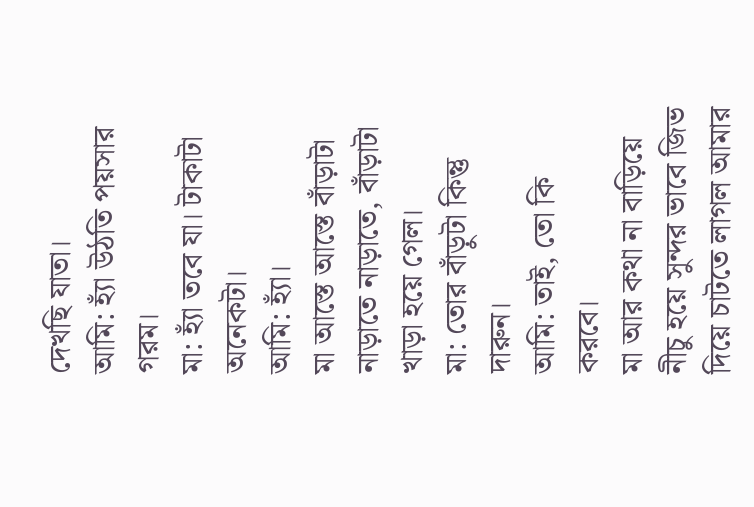দেখছি যাতা।
আমি: হ্যাঁ উঠতি পয়সার গরম।
মা: হ্যাঁ তবে যা। টাকাটা অনেকটা।
আমি: হ্যাঁ।
মা আস্তে আস্তে বাঁড়াটা নাড়াতে নাড়াতে, বাঁড়াটা খাড়া হয়ে গেল।
মা: তোর বাঁড়ুটা কিন্তু দারুন।
আমি: তাই, তো কি করবে।
মা আর কথা না বাড়িয়ে নীচু হয়ে সুন্দর ভাবে জিভ দিয়ে চাটতে লাগল আমার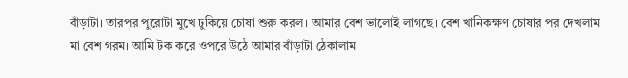বাঁড়াটা। তারপর পুরোটা মুখে ঢুকিয়ে চোষা শুরু করল। আমার বেশ ভালোই লাগছে। বেশ খানিকক্ষণ চোষার পর দেখলাম মা বেশ গরম। আমি টক করে ওপরে উঠে আমার বাঁড়াটা ঠেকালাম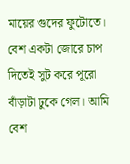মায়ের গুদের ফুটোতে।
বেশ একটা জোরে চাপ দিতেই সুট করে পূরো বাঁড়াটা ঢুকে গেল। আমি বেশ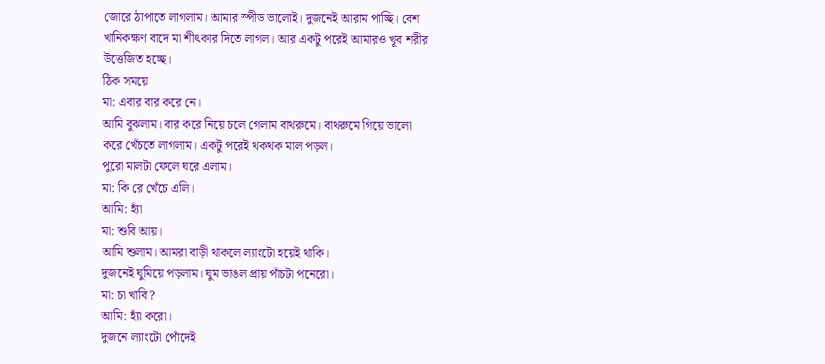জোরে ঠাপাতে লাগলাম। আমার স্পীড ভালোই। দুজনেই আরাম পাচ্ছি। বেশ খানিকক্ষণ বাদে মা শীৎকার দিতে লাগল। আর একটু পরেই আমারও খূব শরীর উত্তেজিত হচ্ছে।
ঠিক সময়ে
মা: এবার বার করে নে।
আমি বুঝলাম। বার করে নিয়ে চলে গেলাম বাথরুমে। বাথরুমে গিয়ে ভালো করে খেঁচতে লাগলাম। একটু পরেই থকথক মাল পড়ল।
পুরো মালটা ফেলে ঘরে এলাম।
মা: কি রে খেঁচে এলি।
আমি: হ্যাঁ
মা: শুবি আয়।
আমি শুলাম। আমরা বাড়ী থাকলে ল্যাংটো হয়েই থাকি।
দুজনেই ঘুমিয়ে পড়লাম। ঘুম ভাঙল প্রায় পাঁচটা পনেরো।
মা: চা খাবি?
আমি: হ্যাঁ করো।
দুজনে ল্যাংটো পোঁদেই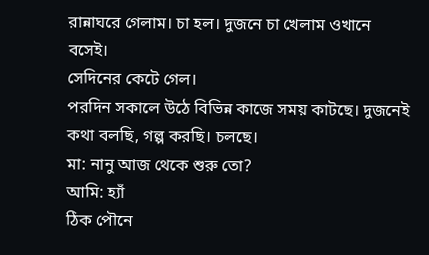রান্নাঘরে গেলাম। চা হল। দুজনে চা খেলাম ওখানে বসেই।
সেদিনের কেটে গেল।
পরদিন সকালে উঠে বিভিন্ন কাজে সময় কাটছে। দুজনেই কথা বলছি, গল্প করছি। চলছে।
মা: নানু আজ থেকে শুরু তো?
আমি: হ্যাঁ
ঠিক পৌনে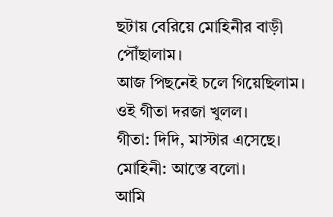ছটায় বেরিয়ে মোহিনীর বাড়ী পৌঁছালাম।
আজ পিছনেই চলে গিয়েছিলাম। ওই গীতা দরজা খুলল।
গীতা: দিদি, মাস্টার এসেছে।
মোহিনী: আস্তে বলো।
আমি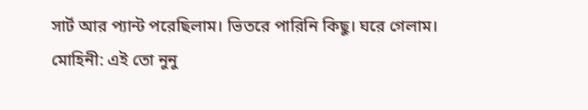সার্ট আর প্যান্ট পরেছিলাম। ভিতরে পারিনি কিছু। ঘরে গেলাম।
মোহিনী: এই তো নুনু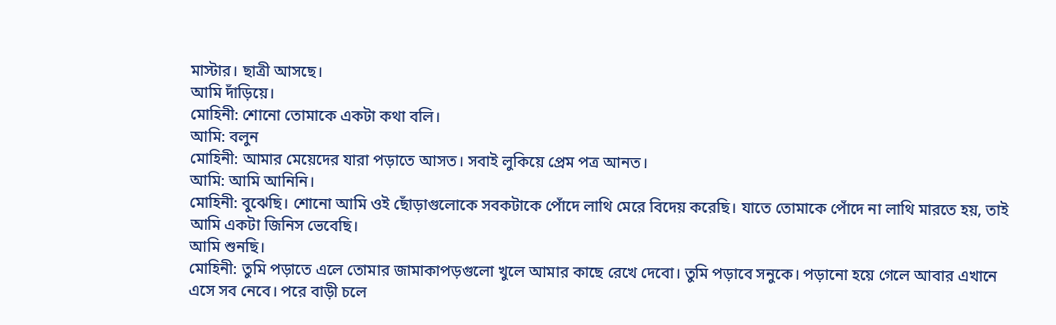মাস্টার। ছাত্রী আসছে।
আমি দাঁড়িয়ে।
মোহিনী: শোনো তোমাকে একটা কথা বলি।
আমি: বলুন
মোহিনী: আমার মেয়েদের যারা পড়াতে আসত। সবাই লুকিয়ে প্রেম পত্র আনত।
আমি: আমি আনিনি।
মোহিনী: বুঝেছি। শোনো আমি ওই ছোঁড়াগুলোকে সবকটাকে পোঁদে লাথি মেরে বিদেয় করেছি। যাতে তোমাকে পোঁদে না লাথি মারতে হয়, তাই আমি একটা জিনিস ভেবেছি।
আমি শুনছি।
মোহিনী: তুমি পড়াতে এলে তোমার জামাকাপড়গুলো খুলে আমার কাছে রেখে দেবো। তুমি পড়াবে সনুকে। পড়ানো হয়ে গেলে আবার এখানে এসে সব নেবে। পরে বাড়ী চলে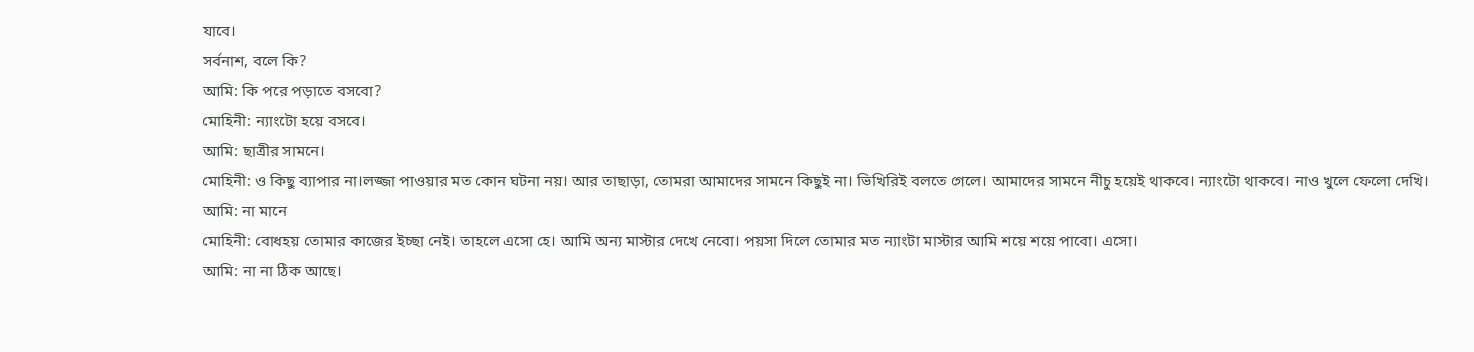যাবে।
সর্বনাশ, বলে কি?
আমি: কি পরে পড়াতে বসবো?
মোহিনী: ন্যাংটো হয়ে বসবে।
আমি: ছাত্রীর সামনে।
মোহিনী: ও কিছু ব্যাপার না।লজ্জা পাওয়ার মত কোন ঘটনা নয়। আর তাছাড়া, তোমরা আমাদের সামনে কিছুই না। ভিখিরিই বলতে গেলে। আমাদের সামনে নীচু হয়েই থাকবে। ন্যাংটো থাকবে। নাও খুলে ফেলো দেখি।
আমি: না মানে
মোহিনী: বোধহয় তোমার কাজের ইচ্ছা নেই। তাহলে এসো হে। আমি অন্য মাস্টার দেখে নেবো। পয়সা দিলে তোমার মত ন্যাংটা মাস্টার আমি শয়ে শয়ে পাবো। এসো।
আমি: না না ঠিক আছে।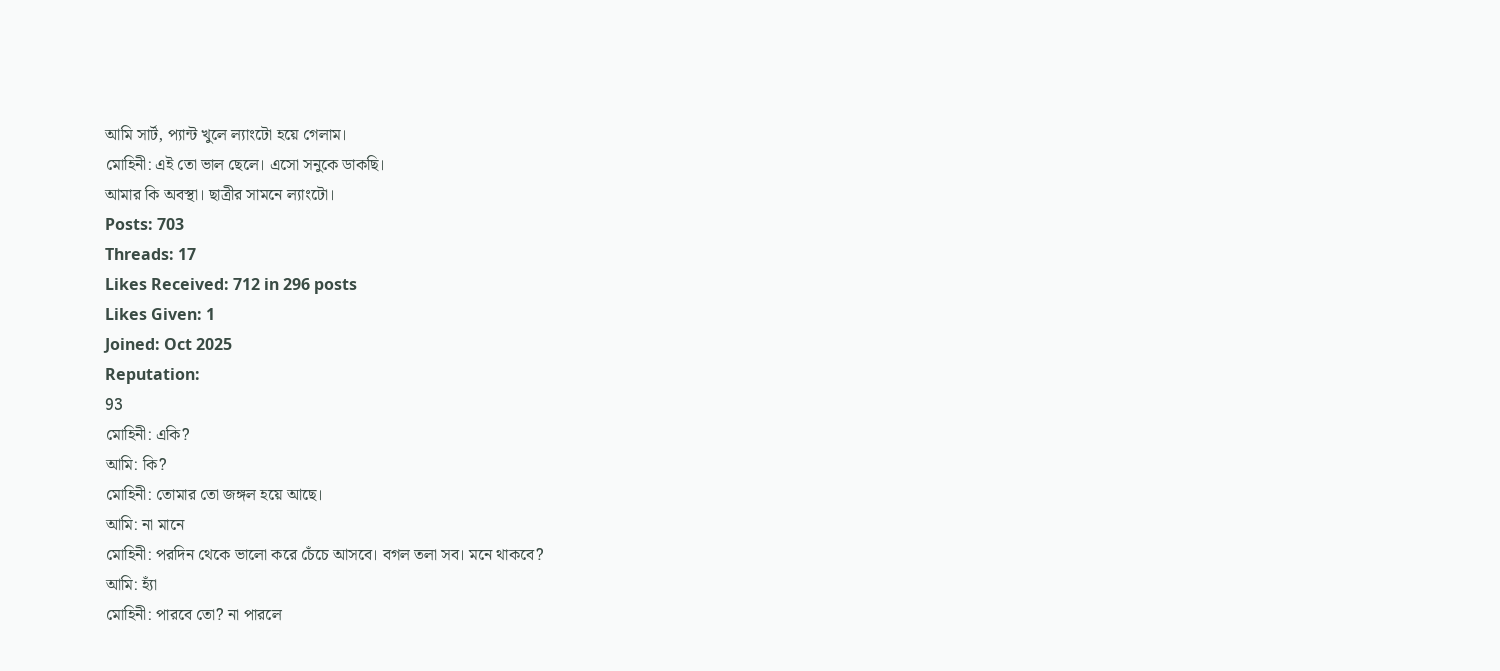আমি সার্ট, প্যান্ট খুলে ল্যাংটো হয়ে গেলাম।
মোহিনী: এই তো ভাল ছেলে। এসো সনুকে ডাকছি।
আমার কি অবস্থা। ছাত্রীর সামনে ল্যাংটো।
Posts: 703
Threads: 17
Likes Received: 712 in 296 posts
Likes Given: 1
Joined: Oct 2025
Reputation:
93
মোহিনী: একি?
আমি: কি?
মোহিনী: তোমার তো জঙ্গল হয়ে আছে।
আমি: না মানে
মোহিনী: পরদিন থেকে ভালো করে চেঁচে আসবে। বগল তলা সব। মনে থাকবে?
আমি: হ্যাঁ
মোহিনী: পারবে তো? না পারলে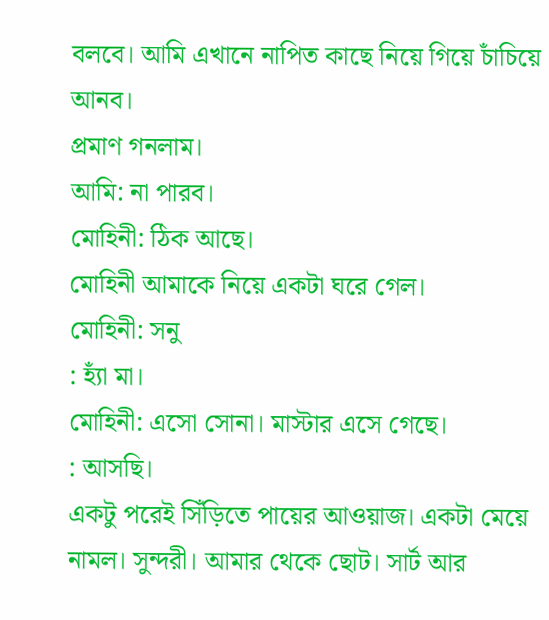বলবে। আমি এখানে নাপিত কাছে নিয়ে গিয়ে চাঁচিয়ে আনব।
প্রমাণ গনলাম।
আমি: না পারব।
মোহিনী: ঠিক আছে।
মোহিনী আমাকে নিয়ে একটা ঘরে গেল।
মোহিনী: সনু
: হ্যাঁ মা।
মোহিনী: এসো সোনা। মাস্টার এসে গেছে।
: আসছি।
একটু পরেই সিঁড়িতে পায়ের আওয়াজ। একটা মেয়ে নামল। সুন্দরী। আমার থেকে ছোট। সার্ট আর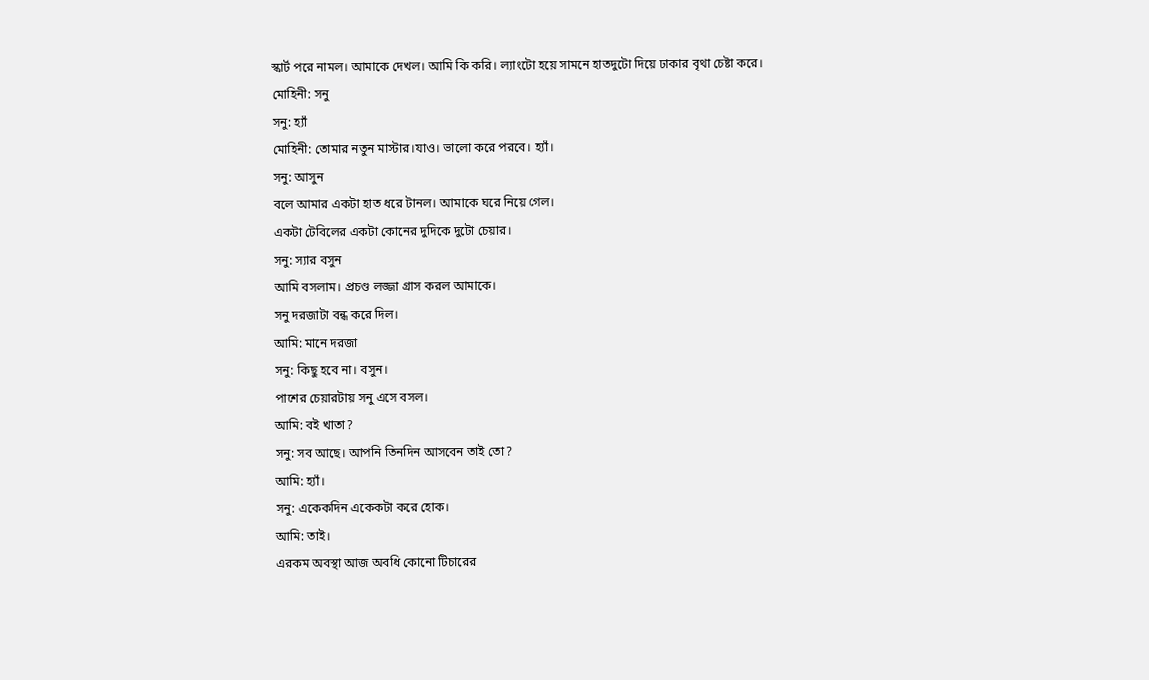স্কার্ট পরে নামল। আমাকে দেখল। আমি কি করি। ল্যাংটো হয়ে সামনে হাতদুটো দিয়ে ঢাকার বৃথা চেষ্টা করে।
মোহিনী: সনু
সনু: হ্যাঁ
মোহিনী: তোমার নতুন মাস্টার।যাও। ভালো করে পরবে। হ্যাঁ।
সনু: আসুন
বলে আমার একটা হাত ধরে টানল। আমাকে ঘরে নিয়ে গেল।
একটা টেবিলের একটা কোনের দুদিকে দুটো চেয়ার।
সনু: স্যার বসুন
আমি বসলাম। প্রচণ্ড লজ্জা গ্রাস করল আমাকে।
সনু দরজাটা বন্ধ করে দিল।
আমি: মানে দরজা
সনু: কিছু হবে না। বসুন।
পাশের চেয়ারটায় সনু এসে বসল।
আমি: বই খাতা?
সনু: সব আছে। আপনি তিনদিন আসবেন তাই তো?
আমি: হ্যাঁ।
সনু: একেকদিন একেকটা করে হোক।
আমি: তাই।
এরকম অবস্থা আজ অবধি কোনো টিচারের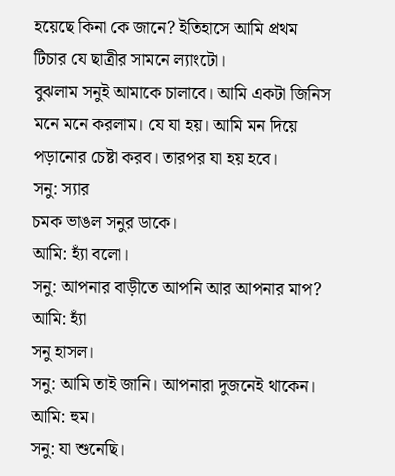হয়েছে কিনা কে জানে? ইতিহাসে আমি প্রথম টিচার যে ছাত্রীর সামনে ল্যাংটো।
বুঝলাম সনুই আমাকে চালাবে। আমি একটা জিনিস মনে মনে করলাম। যে যা হয়। আমি মন দিয়ে পড়ানোর চেষ্টা করব। তারপর যা হয় হবে।
সনু: স্যার
চমক ভাঙল সনুর ডাকে।
আমি: হ্যাঁ বলো।
সনু: আপনার বাড়ীতে আপনি আর আপনার মাপ?
আমি: হ্যাঁ
সনু হাসল।
সনু: আমি তাই জানি। আপনারা দুজনেই থাকেন।
আমি: হুম।
সনু: যা শুনেছি।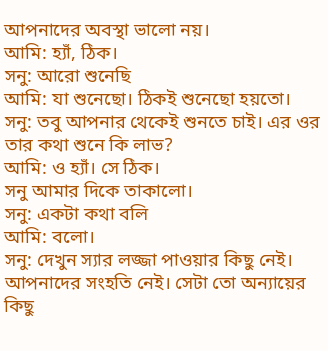আপনাদের অবস্থা ভালো নয়।
আমি: হ্যাঁ, ঠিক।
সনু: আরো শুনেছি
আমি: যা শুনেছো। ঠিকই শুনেছো হয়তো।
সনু: তবু আপনার থেকেই শুনতে চাই। এর ওর তার কথা শুনে কি লাভ?
আমি: ও হ্যাঁ। সে ঠিক।
সনু আমার দিকে তাকালো।
সনু: একটা কথা বলি
আমি: বলো।
সনু: দেখুন স্যার লজ্জা পাওয়ার কিছু নেই। আপনাদের সংহতি নেই। সেটা তো অন্যায়ের কিছু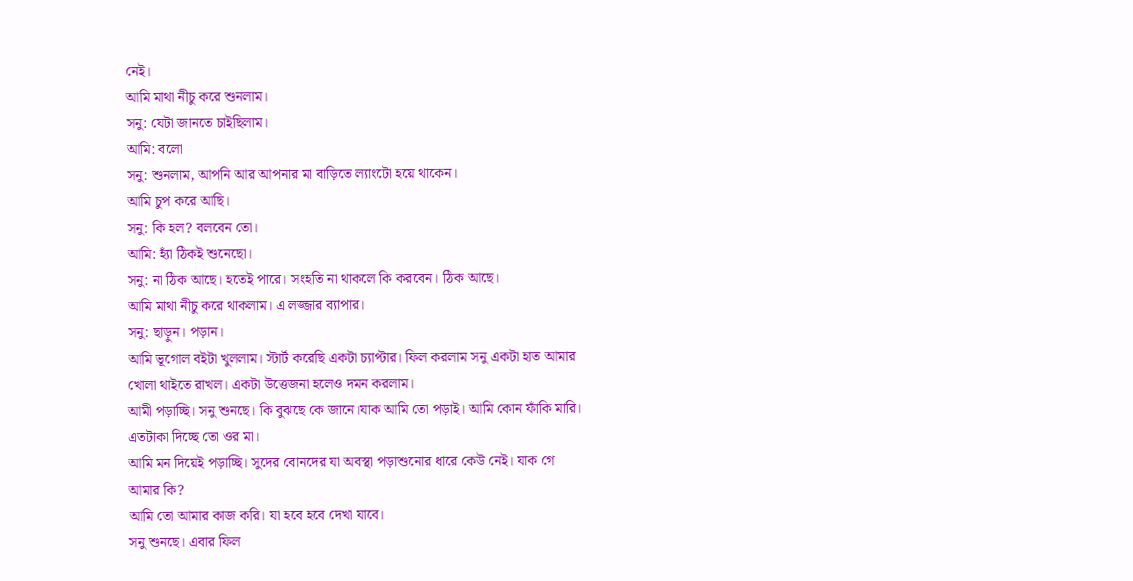নেই।
আমি মাথা নীচু করে শুনলাম।
সনু: যেটা জানতে চাইছিলাম।
আমি: বলো
সনু: শুনলাম, আপনি আর আপনার মা বাড়িতে ল্যাংটো হয়ে থাকেন।
আমি চুপ করে আছি।
সনু: কি হল? বলবেন তো।
আমি: হ্যাঁ ঠিকই শুনেছো।
সনু: না ঠিক আছে। হতেই পারে। সংহতি না থাকলে কি করবেন। ঠিক আছে।
আমি মাথা নীচু করে থাকলাম। এ লজ্জার ব্যাপার।
সনু: ছাড়ুন। পড়ান।
আমি ভূগোল বইটা খুললাম। স্টার্ট করেছি একটা চ্যাপ্টার। ফিল করলাম সনু একটা হাত আমার খোলা থাইতে রাখল। একটা উত্তেজনা হলেও দমন করলাম।
আমী পড়াচ্ছি। সনু শুনছে। কি বুঝছে কে জানে।যাক আমি তো পড়াই। আমি কোন ফাঁকি মারি। এতটাকা দিচ্ছে তো ওর মা।
আমি মন দিয়েই পড়াচ্ছি। সুদের বোনদের যা অবস্থা পড়াশুনোর ধারে কেউ নেই। যাক গে আমার কি?
আমি তো আমার কাজ করি। যা হবে হবে দেখা যাবে।
সনু শুনছে। এবার ফিল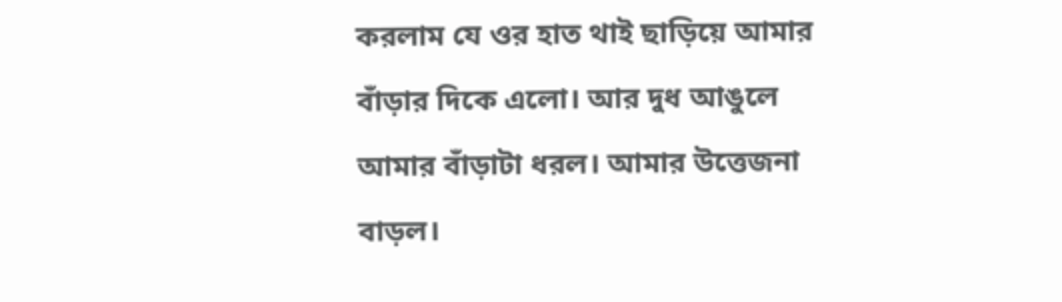করলাম যে ওর হাত থাই ছাড়িয়ে আমার বাঁড়ার দিকে এলো। আর দুধ আঙুলে আমার বাঁড়াটা ধরল। আমার উত্তেজনা বাড়ল।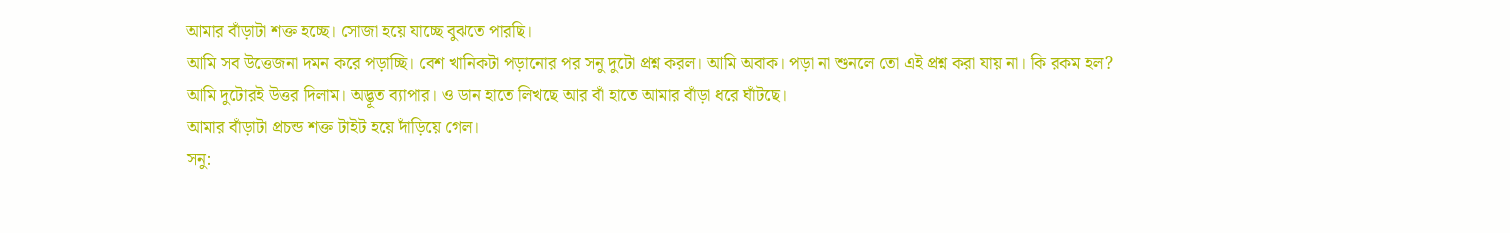আমার বাঁড়াটা শক্ত হচ্ছে। সোজা হয়ে যাচ্ছে বুঝতে পারছি।
আমি সব উত্তেজনা দমন করে পড়াচ্ছি। বেশ খানিকটা পড়ানোর পর সনু দুটো প্রশ্ন করল। আমি অবাক। পড়া না শুনলে তো এই প্রশ্ন করা যায় না। কি রকম হল?
আমি দুটোরই উত্তর দিলাম। অদ্ভূত ব্যাপার। ও ডান হাতে লিখছে আর বাঁ হাতে আমার বাঁড়া ধরে ঘাঁটছে।
আমার বাঁড়াটা প্রচন্ড শক্ত টাইট হয়ে দাঁড়িয়ে গেল।
সনু: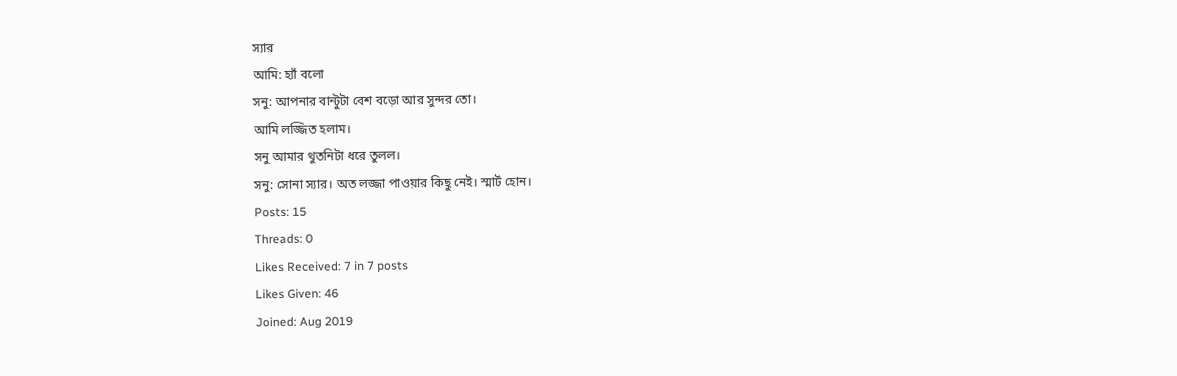স্যার
আমি: হ্যাঁ বলো
সনু: আপনার বান্টুটা বেশ বড়ো আর সুন্দর তো।
আমি লজ্জিত হলাম।
সনু আমার থুতনিটা ধরে তুলল।
সনু: সোনা স্যার। অত লজ্জা পাওয়ার কিছু নেই। স্মার্ট হোন।
Posts: 15
Threads: 0
Likes Received: 7 in 7 posts
Likes Given: 46
Joined: Aug 2019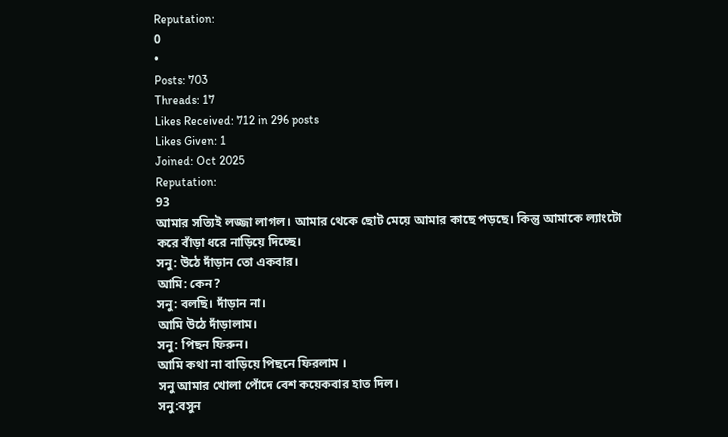Reputation:
0
•
Posts: 703
Threads: 17
Likes Received: 712 in 296 posts
Likes Given: 1
Joined: Oct 2025
Reputation:
93
আমার সত্যিই লজ্জা লাগল। আমার থেকে ছোট মেয়ে আমার কাছে পড়ছে। কিন্তু আমাকে ল্যাংটো করে বাঁড়া ধরে নাড়িয়ে দিচ্ছে।
সনু: উঠে দাঁড়ান তো একবার।
আমি: কেন?
সনু: বলছি। দাঁড়ান না।
আমি উঠে দাঁড়ালাম।
সনু: পিছন ফিরুন।
আমি কথা না বাড়িয়ে পিছনে ফিরলাম ।
সনু আমার খোলা পোঁদে বেশ কয়েকবার হাত দিল।
সনু:বসুন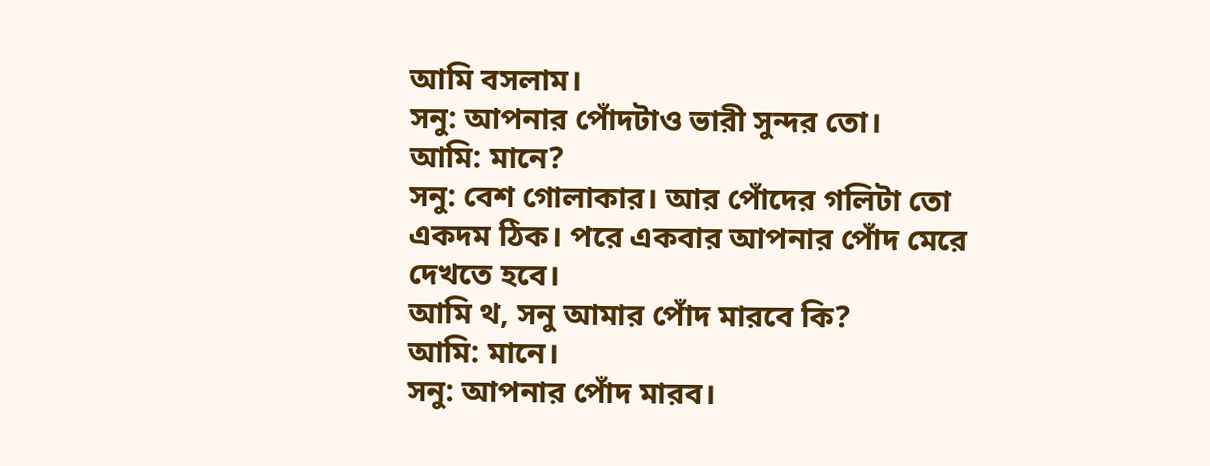আমি বসলাম।
সনু: আপনার পোঁদটাও ভারী সুন্দর তো।
আমি: মানে?
সনু: বেশ গোলাকার। আর পোঁদের গলিটা তো একদম ঠিক। পরে একবার আপনার পোঁদ মেরে দেখতে হবে।
আমি থ, সনু আমার পোঁদ মারবে কি?
আমি: মানে।
সনু: আপনার পোঁদ মারব।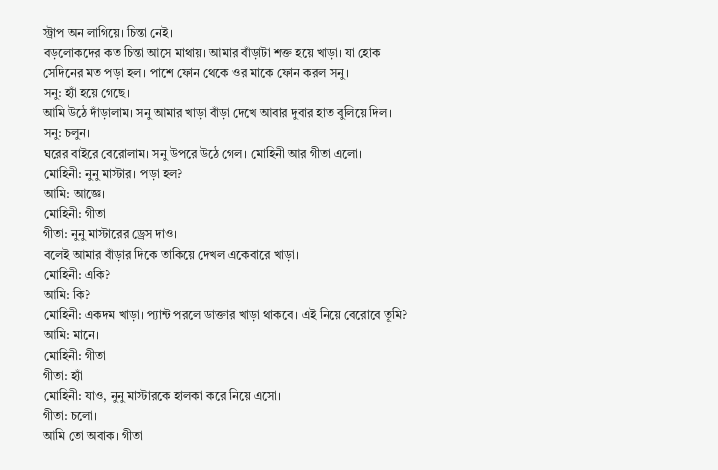স্ট্রাপ অন লাগিয়ে। চিন্তা নেই।
বড়লোকদের কত চিন্তা আসে মাথায়। আমার বাঁড়াটা শক্ত হয়ে খাড়া। যা হোক সেদিনের মত পড়া হল। পাশে ফোন থেকে ওর মাকে ফোন করল সনু।
সনু: হ্যাঁ হয়ে গেছে।
আমি উঠে দাঁড়ালাম। সনু আমার খাড়া বাঁড়া দেখে আবার দুবার হাত বুলিয়ে দিল।
সনু: চলুন।
ঘরের বাইরে বেরোলাম। সনু উপরে উঠে গেল। মোহিনী আর গীতা এলো।
মোহিনী: নুনু মাস্টার। পড়া হল?
আমি: আজ্ঞে।
মোহিনী: গীতা
গীতা: নুনু মাস্টারের ড্রেস দাও।
বলেই আমার বাঁড়ার দিকে তাকিয়ে দেখল একেবারে খাড়া।
মোহিনী: একি?
আমি: কি?
মোহিনী: একদম খাড়া। প্যান্ট পরলে ডাক্তার খাড়া থাকবে। এই নিয়ে বেরোবে তূমি?
আমি: মানে।
মোহিনী: গীতা
গীতা: হ্যাঁ
মোহিনী: যাও, নুনু মাস্টারকে হালকা করে নিয়ে এসো।
গীতা: চলো।
আমি তো অবাক। গীতা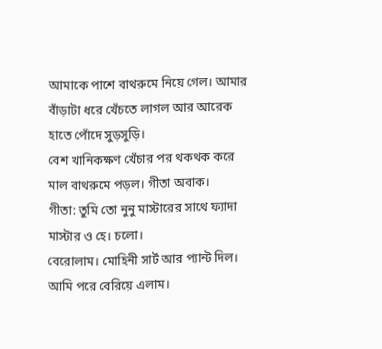আমাকে পাশে বাথরুমে নিয়ে গেল। আমার বাঁড়াটা ধরে খেঁচতে লাগল আর আরেক হাতে পোঁদে সুড়সুড়ি।
বেশ খানিকক্ষণ খেঁচার পর থকথক করে মাল বাথরুমে পড়ল। গীতা অবাক।
গীতা: তুমি তো নুনু মাস্টারের সাথে ফ্যাদা মাস্টার ও হে। চলো।
বেরোলাম। মোহিনী সার্ট আর প্যান্ট দিল।
আমি পরে বেরিয়ে এলাম।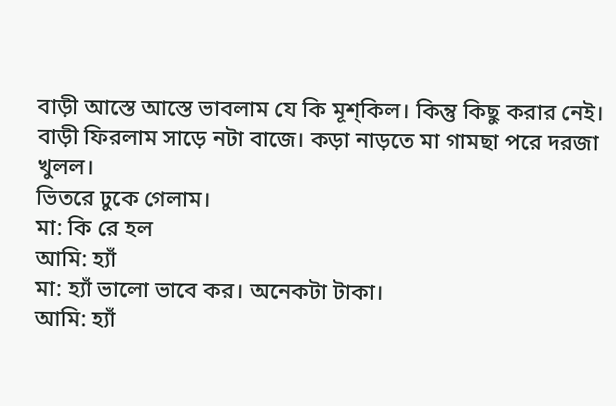বাড়ী আস্তে আস্তে ভাবলাম যে কি মূশ্কিল। কিন্তু কিছু করার নেই।
বাড়ী ফিরলাম সাড়ে নটা বাজে। কড়া নাড়তে মা গামছা পরে দরজা খুলল।
ভিতরে ঢুকে গেলাম।
মা: কি রে হল
আমি: হ্যাঁ
মা: হ্যাঁ ভালো ভাবে কর। অনেকটা টাকা।
আমি: হ্যাঁ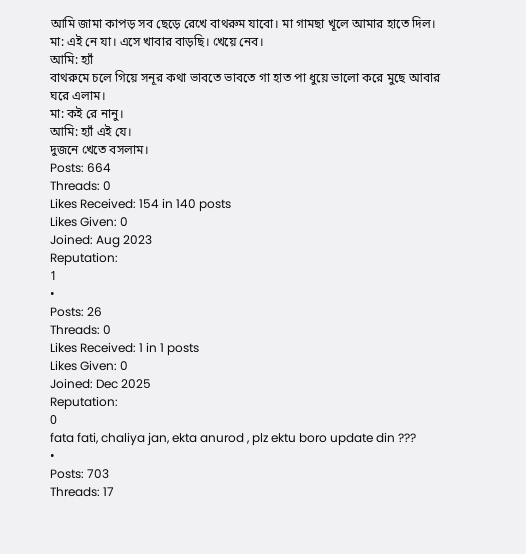আমি জামা কাপড় সব ছেড়ে রেখে বাথরুম যাবো। মা গামছা খূলে আমার হাতে দিল।
মা: এই নে যা। এসে খাবার বাড়ছি। খেয়ে নেব।
আমি: হ্যাঁ
বাথরুমে চলে গিয়ে সনূর কথা ভাবতে ভাবতে গা হাত পা ধুয়ে ভালো করে মুছে আবার ঘরে এলাম।
মা: কই রে নানু।
আমি: হ্যাঁ এই যে।
দুজনে খেতে বসলাম।
Posts: 664
Threads: 0
Likes Received: 154 in 140 posts
Likes Given: 0
Joined: Aug 2023
Reputation:
1
•
Posts: 26
Threads: 0
Likes Received: 1 in 1 posts
Likes Given: 0
Joined: Dec 2025
Reputation:
0
fata fati, chaliya jan, ekta anurod , plz ektu boro update din ???
•
Posts: 703
Threads: 17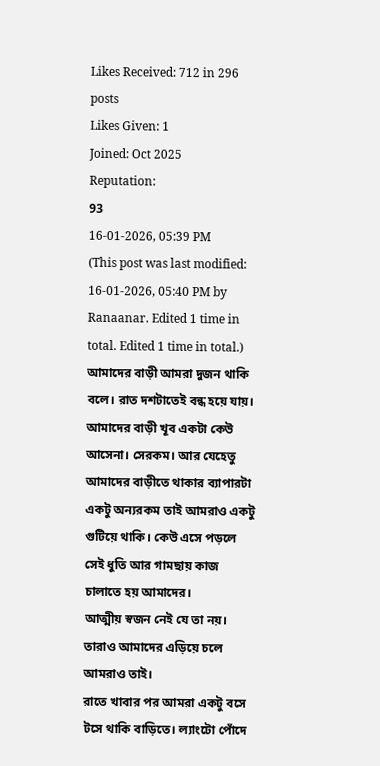Likes Received: 712 in 296 posts
Likes Given: 1
Joined: Oct 2025
Reputation:
93
16-01-2026, 05:39 PM
(This post was last modified: 16-01-2026, 05:40 PM by Ranaanar. Edited 1 time in total. Edited 1 time in total.)
আমাদের বাড়ী আমরা দুজন থাকি বলে। রাত দশটাতেই বন্ধ হয়ে যায়। আমাদের বাড়ী খূব একটা কেউ আসেনা। সেরকম। আর যেহেতু আমাদের বাড়ীতে থাকার ব্যাপারটা একটু অন্যরকম তাই আমরাও একটু গুটিয়ে থাকি। কেউ এসে পড়লে সেই ধুতি আর গামছায় কাজ চালাতে হয় আমাদের।
আত্মীয় স্বজন নেই যে তা নয়। তারাও আমাদের এড়িয়ে চলে আমরাও তাই।
রাতে খাবার পর আমরা একটু বসে টসে থাকি বাড়িতে। ল্যাংটো পোঁদে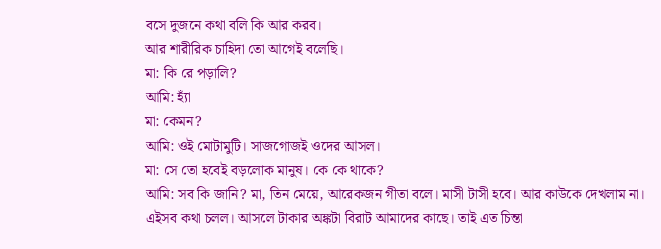বসে দুজনে কথা বলি কি আর করব।
আর শারীরিক চাহিদা তো আগেই বলেছি।
মা: কি রে পড়ালি?
আমি: হ্যাঁ
মা: কেমন?
আমি: ওই মোটামুটি। সাজগোজই ওদের আসল।
মা: সে তো হবেই বড়লোক মানুষ। কে কে থাকে?
আমি: সব কি জানি? মা, তিন মেয়ে, আরেকজন গীতা বলে। মাসী টাসী হবে। আর কাউকে দেখলাম না।
এইসব কথা চলল। আসলে টাকার অঙ্কটা বিরাট আমাদের কাছে। তাই এত চিন্তা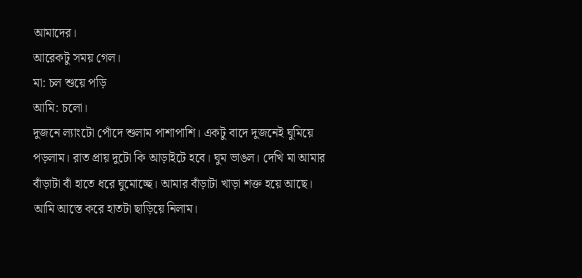আমাদের।
আরেকটু সময় গেল।
মা: চল শুয়ে পড়ি
আমি: চলো।
দুজনে ল্যাংটো পোঁদে শুলাম পাশাপাশি। একটু বাদে দুজনেই ঘুমিয়ে পড়লাম। রাত প্রায় দুটো কি আড়াইটে হবে। ঘুম ভাঙল। দেখি মা আমার বাঁড়াটা বাঁ হাতে ধরে ঘুমোচ্ছে। আমার বাঁড়াটা খাড়া শক্ত হয়ে আছে। আমি আস্তে করে হাতটা ছাড়িয়ে নিলাম।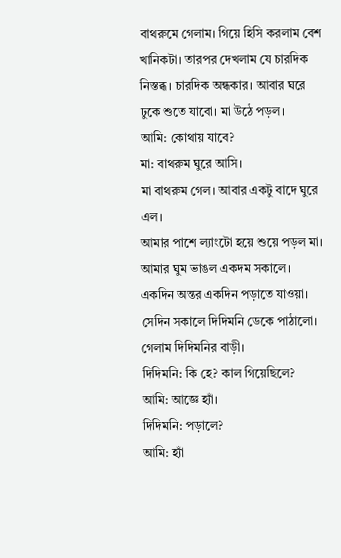বাথরুমে গেলাম। গিয়ে হিসি করলাম বেশ খানিকটা। তারপর দেখলাম যে চারদিক নিস্তব্ধ। চারদিক অন্ধকার। আবার ঘরে ঢুকে শুতে যাবো। মা উঠে পড়ল।
আমি: কোথায় যাবে?
মা: বাথরুম ঘুরে আসি।
মা বাথরুম গেল। আবার একটু বাদে ঘুরে এল।
আমার পাশে ল্যাংটো হয়ে শুয়ে পড়ল মা। আমার ঘুম ভাঙল একদম সকালে।
একদিন অন্তর একদিন পড়াতে যাওয়া। সেদিন সকালে দিদিমনি ডেকে পাঠালো।
গেলাম দিদিমনির বাড়ী।
দিদিমনি: কি হে? কাল গিয়েছিলে?
আমি: আজ্ঞে হ্যাঁ।
দিদিমনি: পড়ালে?
আমি: হ্যাঁ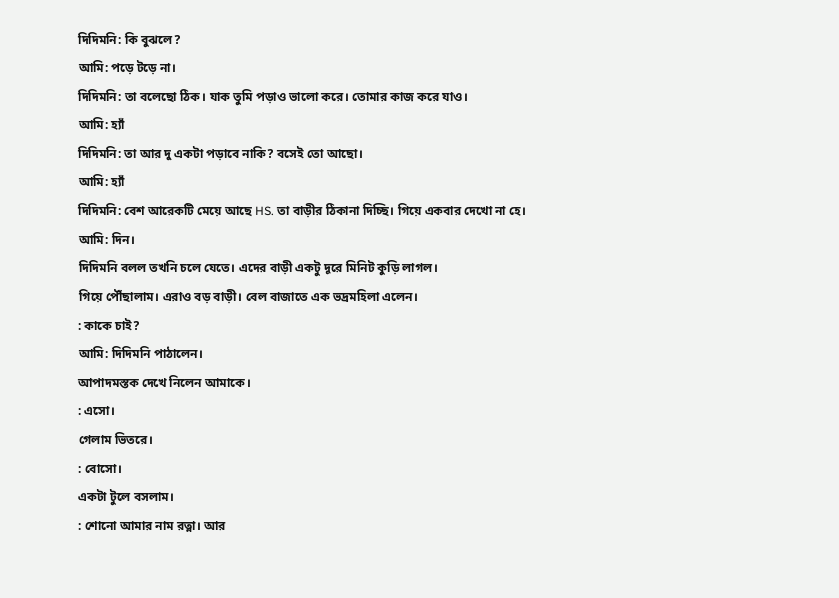দিদিমনি: কি বুঝলে?
আমি: পড়ে টড়ে না।
দিদিমনি: তা বলেছো ঠিক। যাক তুমি পড়াও ভালো করে। তোমার কাজ করে যাও।
আমি: হ্যাঁ
দিদিমনি: তা আর দু একটা পড়াবে নাকি? বসেই তো আছো।
আমি: হ্যাঁ
দিদিমনি: বেশ আরেকটি মেয়ে আছে HS. তা বাড়ীর ঠিকানা দিচ্ছি। গিয়ে একবার দেখো না হে।
আমি: দিন।
দিদিমনি বলল তখনি চলে যেতে। এদের বাড়ী একটু দূরে মিনিট কুড়ি লাগল।
গিয়ে পৌঁছালাম। এরাও বড় বাড়ী। বেল বাজাতে এক ভদ্রমহিলা এলেন।
: কাকে চাই?
আমি: দিদিমনি পাঠালেন।
আপাদমস্তক দেখে নিলেন আমাকে।
: এসো।
গেলাম ভিতরে।
: বোসো।
একটা টুলে বসলাম।
: শোনো আমার নাম রত্না। আর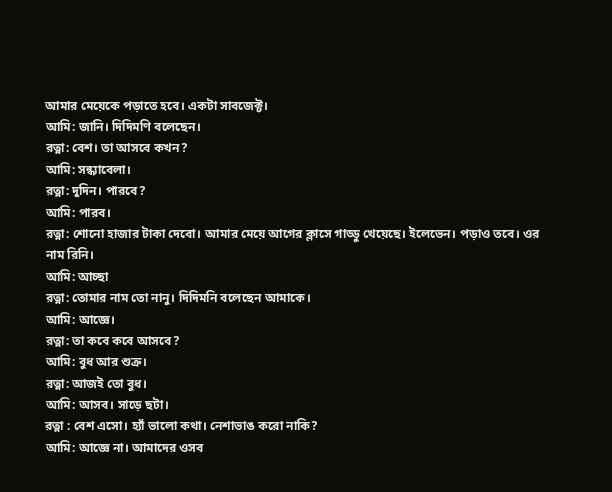আমার মেয়েকে পড়াতে হবে। একটা সাবজেক্ট।
আমি: জানি। দিদিমণি বলেছেন।
রত্না: বেশ। তা আসবে কখন?
আমি: সন্ধ্যাবেলা।
রত্না: দুদিন। পারবে?
আমি: পারব।
রত্না: শোনো হাজার টাকা দেবো। আমার মেয়ে আগের ক্লাসে গাড্ডু খেয়েছে। ইলেভেন। পড়াও তবে। ওর নাম রিনি।
আমি: আচ্ছা
রত্না: তোমার নাম তো নানু। দিদিমনি বলেছেন আমাকে।
আমি: আজ্ঞে।
রত্না: তা কবে কবে আসবে?
আমি: বুধ আর শুক্র।
রত্না: আজই তো বুধ।
আমি: আসব। সাড়ে ছটা।
রত্না : বেশ এসো। হ্যাঁ ভালো কথা। নেশাভাঙ করো নাকি?
আমি: আজ্ঞে না। আমাদের ওসব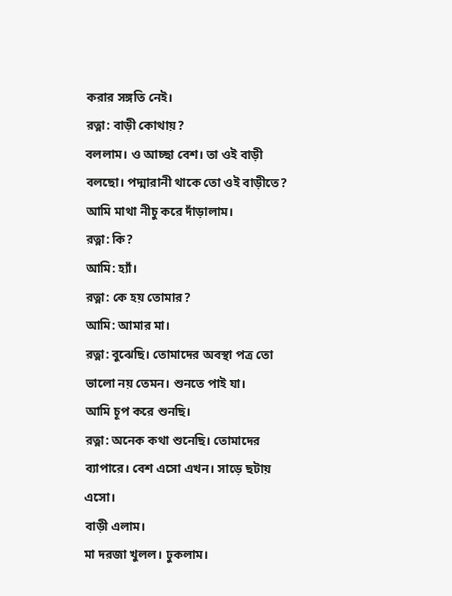করার সঙ্গতি নেই।
রত্না: বাড়ী কোথায়?
বললাম। ও আচ্ছা বেশ। তা ওই বাড়ী বলছো। পদ্মারানী থাকে তো ওই বাড়ীতে?
আমি মাথা নীচু করে দাঁড়ালাম।
রত্না: কি?
আমি: হ্যাঁ।
রত্না: কে হয় তোমার?
আমি: আমার মা।
রত্না: বুঝেছি। তোমাদের অবস্থা পত্র তো ভালো নয় তেমন। শুনতে পাই যা।
আমি চূপ করে শুনছি।
রত্না: অনেক কথা শুনেছি। তোমাদের ব্যাপারে। বেশ এসো এখন। সাড়ে ছটায় এসো।
বাড়ী এলাম।
মা দরজা খুলল। ঢুকলাম।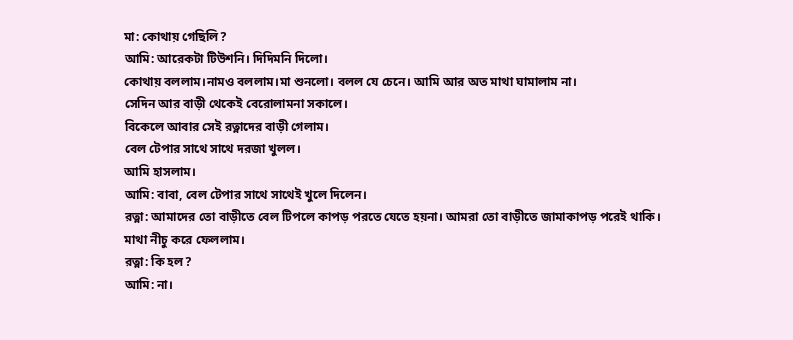মা: কোথায় গেছিলি?
আমি: আরেকটা টিউশনি। দিদিমনি দিলো।
কোথায় বললাম।নামও বললাম।মা শুনলো। বলল যে চেনে। আমি আর অত মাথা ঘামালাম না।
সেদিন আর বাড়ী থেকেই বেরোলামনা সকালে।
বিকেলে আবার সেই রত্নাদের বাড়ী গেলাম।
বেল টেপার সাথে সাথে দরজা খুলল।
আমি হাসলাম।
আমি: বাবা, বেল টেপার সাথে সাথেই খুলে দিলেন।
রত্না: আমাদের তো বাড়ীতে বেল টিপলে কাপড় পরতে যেতে হয়না। আমরা তো বাড়ীতে জামাকাপড় পরেই থাকি।
মাথা নীচু করে ফেললাম।
রত্না: কি হল?
আমি: না।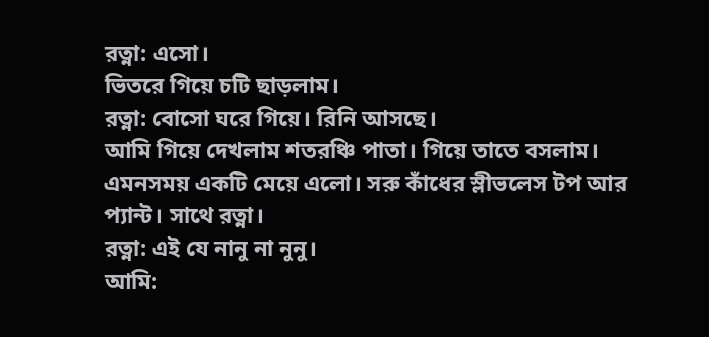রত্না: এসো।
ভিতরে গিয়ে চটি ছাড়লাম।
রত্না: বোসো ঘরে গিয়ে। রিনি আসছে।
আমি গিয়ে দেখলাম শতরঞ্চি পাতা। গিয়ে তাতে বসলাম।
এমনসময় একটি মেয়ে এলো। সরু কাঁধের স্লীভলেস টপ আর প্যান্ট। সাথে রত্না।
রত্না: এই যে নানু না নুনু।
আমি: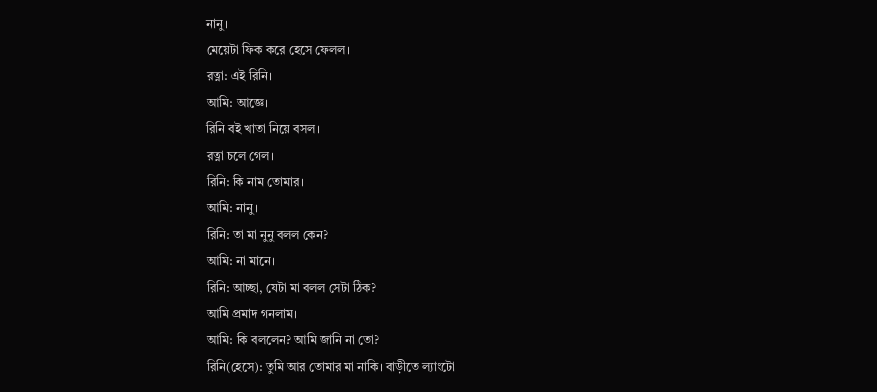নানু।
মেয়েটা ফিক করে হেসে ফেলল।
রত্না: এই রিনি।
আমি: আজ্ঞে।
রিনি বই খাতা নিয়ে বসল।
রত্না চলে গেল।
রিনি: কি নাম তোমার।
আমি: নানু।
রিনি: তা মা নুনু বলল কেন?
আমি: না মানে।
রিনি: আচ্ছা, যেটা মা বলল সেটা ঠিক?
আমি প্রমাদ গনলাম।
আমি: কি বললেন? আমি জানি না তো?
রিনি(হেসে): তুমি আর তোমার মা নাকি। বাড়ীতে ল্যাংটো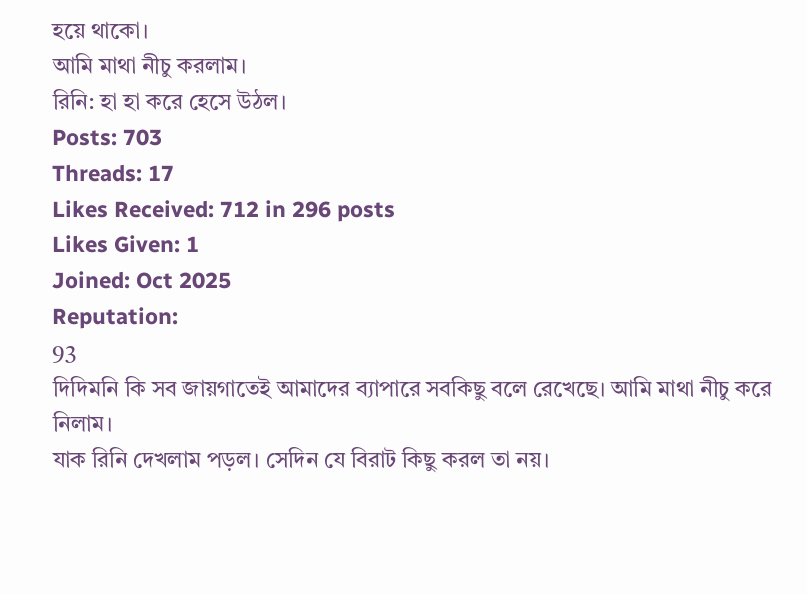হয়ে থাকো।
আমি মাথা নীচু করলাম।
রিনি: হা হা করে হেসে উঠল।
Posts: 703
Threads: 17
Likes Received: 712 in 296 posts
Likes Given: 1
Joined: Oct 2025
Reputation:
93
দিদিমনি কি সব জায়গাতেই আমাদের ব্যাপারে সবকিছু বলে রেখেছে। আমি মাথা নীচু করে নিলাম।
যাক রিনি দেখলাম পড়ল। সেদিন যে বিরাট কিছু করল তা নয়।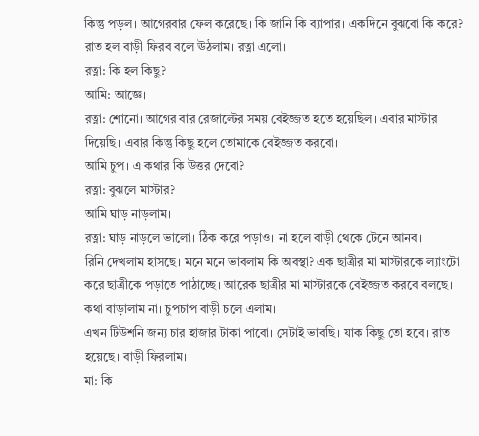কিন্তু পড়ল। আগেরবার ফেল করেছে। কি জানি কি ব্যাপার। একদিনে বুঝবো কি করে?
রাত হল বাড়ী ফিরব বলে ঊঠলাম। রত্না এলো।
রত্না: কি হল কিছু?
আমি: আজ্ঞে।
রত্না: শোনো। আগের বার রেজাল্টের সময় বেইজ্জত হতে হয়েছিল। এবার মাস্টার দিয়েছি। এবার কিন্তু কিছু হলে তোমাকে বেইজ্জত করবো।
আমি চুপ। এ কথার কি উত্তর দেবো?
রত্না: বুঝলে মাস্টার?
আমি ঘাড় নাড়লাম।
রত্না: ঘাড় নাড়লে ভালো। ঠিক করে পড়াও। না হলে বাড়ী থেকে টেনে আনব।
রিনি দেখলাম হাসছে। মনে মনে ভাবলাম কি অবস্থা? এক ছাত্রীর মা মাস্টারকে ল্যাংটো করে ছাত্রীকে পড়াতে পাঠাচ্ছে। আরেক ছাত্রীর মা মাস্টারকে বেইজ্জত করবে বলছে। কথা বাড়ালাম না। চুপচাপ বাড়ী চলে এলাম।
এখন টিউশনি জন্য চার হাজার টাকা পাবো। সেটাই ভাবছি। যাক কিছু তো হবে। রাত হয়েছে। বাড়ী ফিরলাম।
মা: কি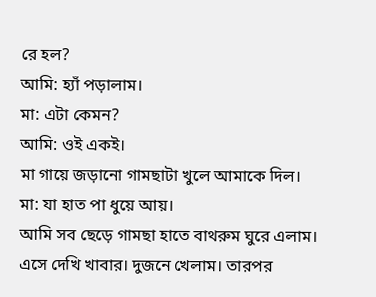রে হল?
আমি: হ্যাঁ পড়ালাম।
মা: এটা কেমন?
আমি: ওই একই।
মা গায়ে জড়ানো গামছাটা খুলে আমাকে দিল।
মা: যা হাত পা ধুয়ে আয়।
আমি সব ছেড়ে গামছা হাতে বাথরুম ঘুরে এলাম।
এসে দেখি খাবার। দুজনে খেলাম। তারপর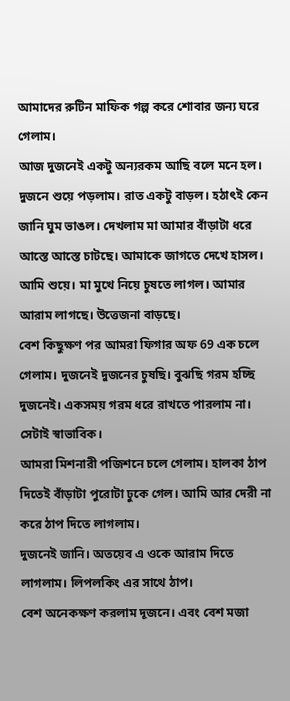আমাদের রুটিন মাফিক গল্প করে শোবার জন্য ঘরে গেলাম।
আজ দুজনেই একটু অন্যরকম আছি বলে মনে হল। দুজনে শুয়ে পড়লাম। রাত একটু বাড়ল। হঠাৎই কেন জানি ঘুম ভাঙল। দেখলাম মা আমার বাঁড়াটা ধরে আস্তে আস্তে চাটছে। আমাকে জাগতে দেখে হাসল।
আমি শুয়ে। মা মুখে নিয়ে চুষতে লাগল। আমার আরাম লাগছে। উত্তেজনা বাড়ছে।
বেশ কিছুক্ষণ পর আমরা ফিগার অফ 69 এক চলে গেলাম। দুজনেই দুজনের চুষছি। বুঝছি গরম হচ্ছি দুজনেই। একসময় গরম ধরে রাখতে পারলাম না। সেটাই স্বাভাবিক।
আমরা মিশনারী পজিশনে চলে গেলাম। হালকা ঠাপ দিতেই বাঁড়াটা পুরোটা ঢুকে গেল। আমি আর দেরী না করে ঠাপ দিতে লাগলাম।
দুজনেই জানি। অতয়েব এ ওকে আরাম দিতে লাগলাম। লিপলকিং এর সাথে ঠাপ।
বেশ অনেকক্ষণ করলাম দূজনে। এবং বেশ মজা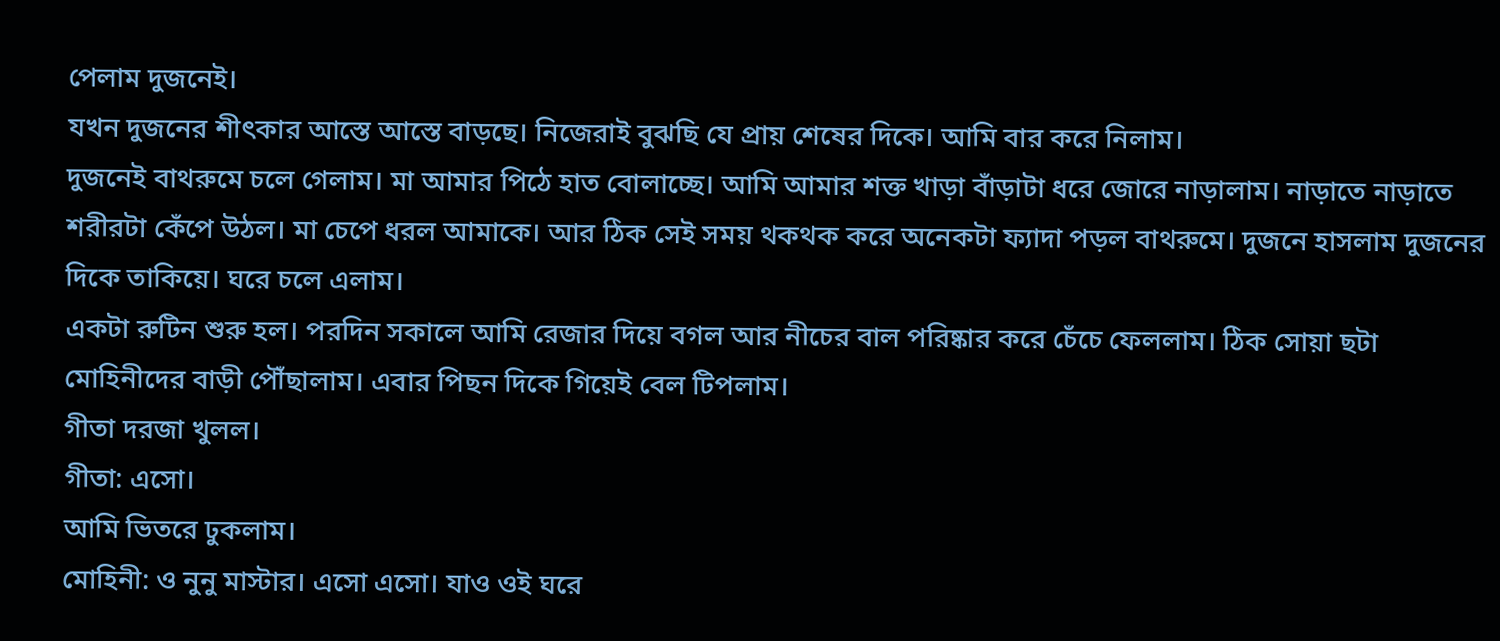পেলাম দুজনেই।
যখন দুজনের শীৎকার আস্তে আস্তে বাড়ছে। নিজেরাই বুঝছি যে প্রায় শেষের দিকে। আমি বার করে নিলাম।
দুজনেই বাথরুমে চলে গেলাম। মা আমার পিঠে হাত বোলাচ্ছে। আমি আমার শক্ত খাড়া বাঁড়াটা ধরে জোরে নাড়ালাম। নাড়াতে নাড়াতে শরীরটা কেঁপে উঠল। মা চেপে ধরল আমাকে। আর ঠিক সেই সময় থকথক করে অনেকটা ফ্যাদা পড়ল বাথরুমে। দুজনে হাসলাম দুজনের দিকে তাকিয়ে। ঘরে চলে এলাম।
একটা রুটিন শুরু হল। পরদিন সকালে আমি রেজার দিয়ে বগল আর নীচের বাল পরিষ্কার করে চেঁচে ফেললাম। ঠিক সোয়া ছটা মোহিনীদের বাড়ী পৌঁছালাম। এবার পিছন দিকে গিয়েই বেল টিপলাম।
গীতা দরজা খুলল।
গীতা: এসো।
আমি ভিতরে ঢুকলাম।
মোহিনী: ও নুনু মাস্টার। এসো এসো। যাও ওই ঘরে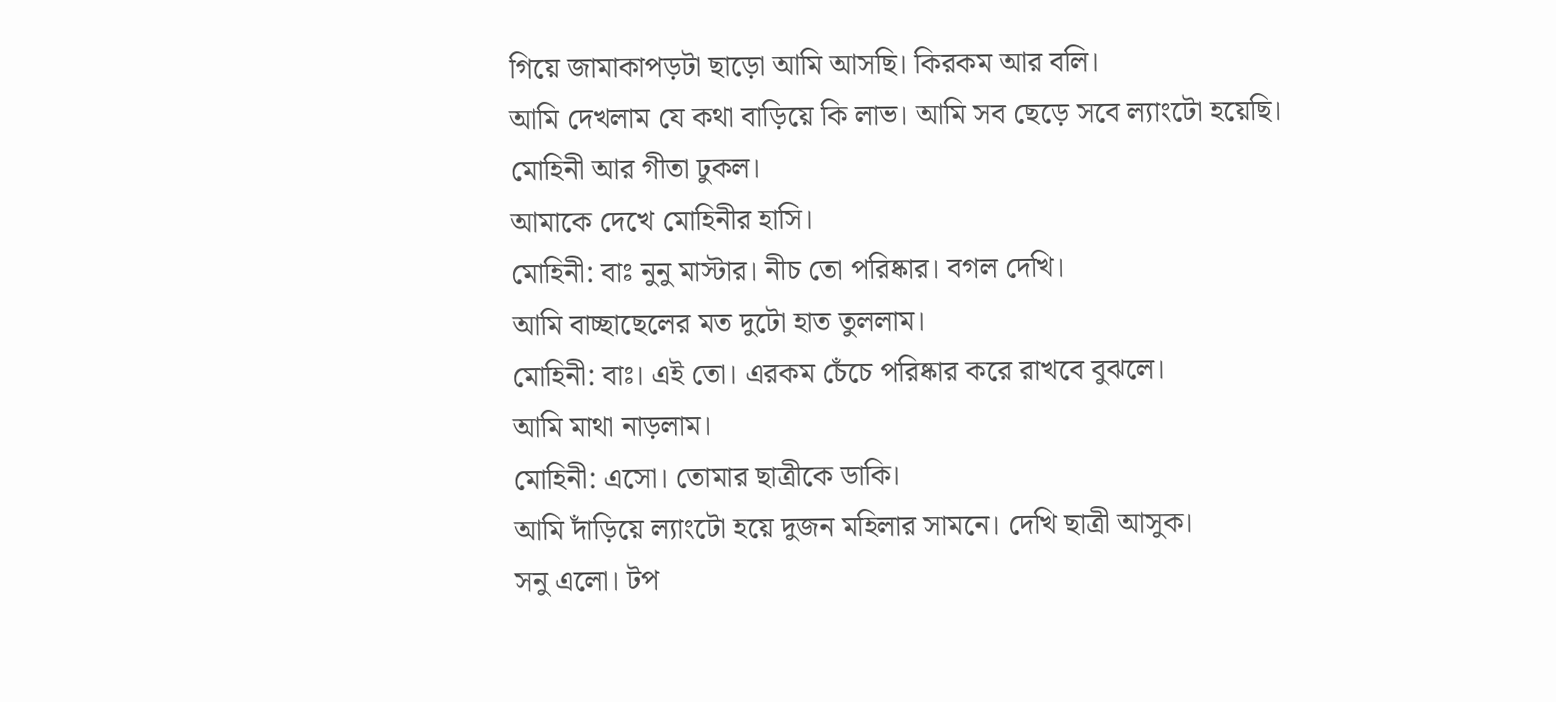গিয়ে জামাকাপড়টা ছাড়ো আমি আসছি। কিরকম আর বলি।
আমি দেখলাম যে কথা বাড়িয়ে কি লাভ। আমি সব ছেড়ে সবে ল্যাংটো হয়েছি। মোহিনী আর গীতা ঢুকল।
আমাকে দেখে মোহিনীর হাসি।
মোহিনী: বাঃ নুনু মাস্টার। নীচ তো পরিষ্কার। বগল দেখি।
আমি বাচ্ছাছেলের মত দুটো হাত তুললাম।
মোহিনী: বাঃ। এই তো। এরকম চেঁচে পরিষ্কার করে রাখবে বুঝলে।
আমি মাথা নাড়লাম।
মোহিনী: এসো। তোমার ছাত্রীকে ডাকি।
আমি দাঁড়িয়ে ল্যাংটো হয়ে দুজন মহিলার সামনে। দেখি ছাত্রী আসুক।
সনু এলো। টপ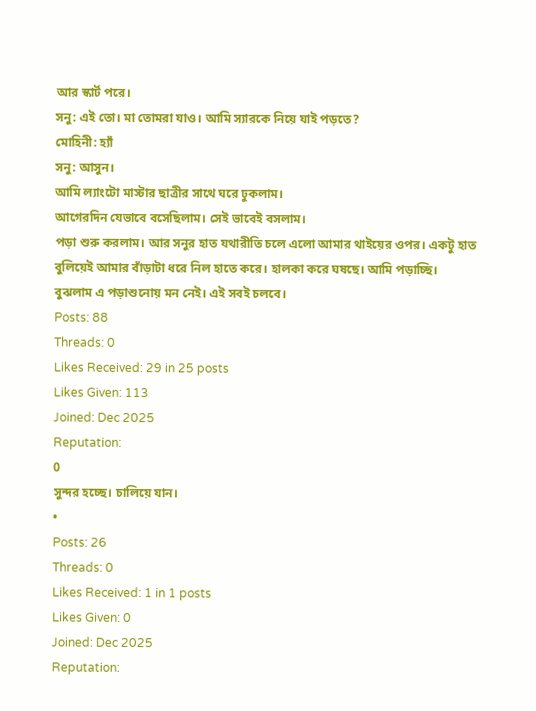আর স্কার্ট পরে।
সনু: এই তো। মা তোমরা যাও। আমি স্যারকে নিয়ে যাই পড়তে?
মোহিনী: হ্যাঁ
সনু: আসুন।
আমি ল্যাংটো মাস্টার ছাত্রীর সাথে ঘরে ঢুকলাম।
আগেরদিন যেভাবে বসেছিলাম। সেই ভাবেই বসলাম।
পড়া শুরু করলাম। আর সনুর হাত যথারীতি চলে এলো আমার থাইয়ের ওপর। একটু হাত বুলিয়েই আমার বাঁড়াটা ধরে নিল হাতে করে। হালকা করে ঘষছে। আমি পড়াচ্ছি। বুঝলাম এ পড়াশুনোয় মন নেই। এই সবই চলবে।
Posts: 88
Threads: 0
Likes Received: 29 in 25 posts
Likes Given: 113
Joined: Dec 2025
Reputation:
0
সুন্দর হচ্ছে। চালিয়ে যান।
•
Posts: 26
Threads: 0
Likes Received: 1 in 1 posts
Likes Given: 0
Joined: Dec 2025
Reputation: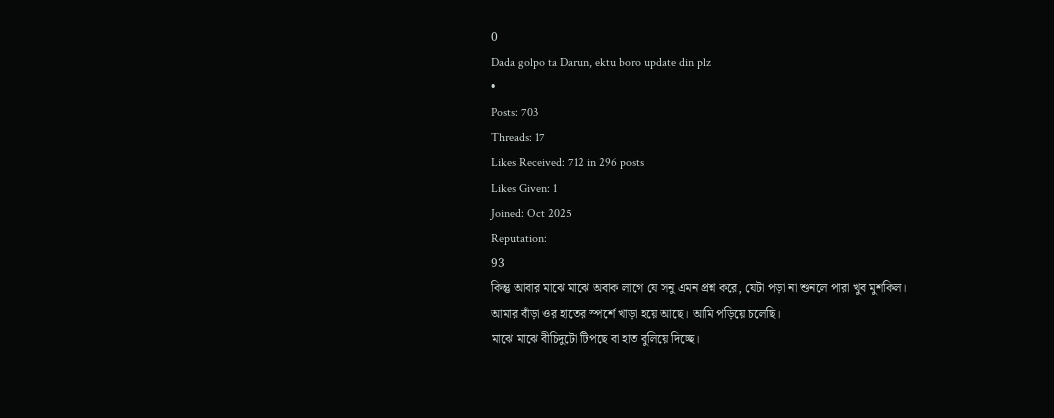0
Dada golpo ta Darun, ektu boro update din plz
•
Posts: 703
Threads: 17
Likes Received: 712 in 296 posts
Likes Given: 1
Joined: Oct 2025
Reputation:
93
কিন্তু আবার মাঝে মাঝে অবাক লাগে যে সনু এমন প্রশ্ন করে, যেটা পড়া না শুনলে পারা খুব মুশকিল।
আমার বাঁড়া ওর হাতের স্পর্শে খাড়া হয়ে আছে। আমি পড়িয়ে চলেছি।
মাঝে মাঝে বীচিদুটো টিপছে বা হাত বুলিয়ে দিচ্ছে।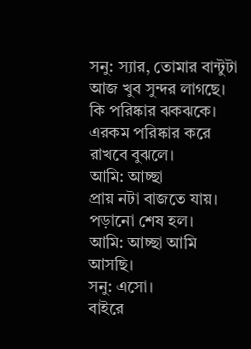সনু: স্যার, তোমার বান্টুটা আজ খুব সুন্দর লাগছে। কি পরিষ্কার ঝকঝকে। এরকম পরিষ্কার করে রাখবে বুঝলে।
আমি: আচ্ছা
প্রায় নটা বাজতে যায়। পড়ানো শেষ হল।
আমি: আচ্ছা আমি আসছি।
সনু: এসো।
বাইরে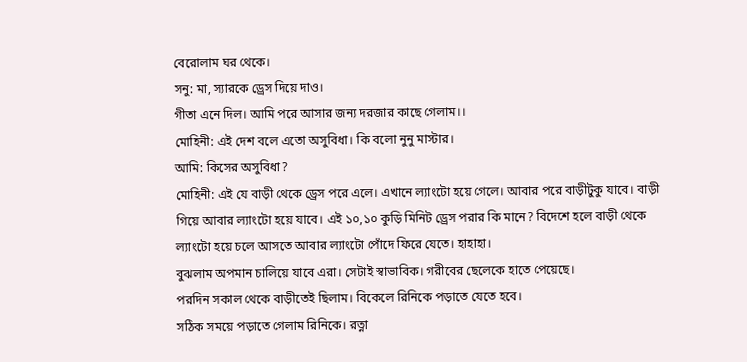বেরোলাম ঘর থেকে।
সনু: মা, স্যারকে ড্রেস দিয়ে দাও।
গীতা এনে দিল। আমি পরে আসার জন্য দরজার কাছে গেলাম।।
মোহিনী: এই দেশ বলে এতো অসুবিধা। কি বলো নুনু মাস্টার।
আমি: কিসের অসুবিধা?
মোহিনী: এই যে বাড়ী থেকে ড্রেস পরে এলে। এখানে ল্যাংটো হয়ে গেলে। আবার পরে বাড়ীটুকু যাবে। বাড়ী গিয়ে আবার ল্যাংটো হয়ে যাবে। এই ১০,১০ কুড়ি মিনিট ড্রেস পরার কি মানে? বিদেশে হলে বাড়ী থেকে ল্যাংটো হয়ে চলে আসতে আবার ল্যাংটো পোঁদে ফিরে যেতে। হাহাহা।
বুঝলাম অপমান চালিয়ে যাবে এরা। সেটাই স্বাভাবিক। গরীবের ছেলেকে হাতে পেয়েছে।
পরদিন সকাল থেকে বাড়ীতেই ছিলাম। বিকেলে রিনিকে পড়াতে যেতে হবে।
সঠিক সময়ে পড়াতে গেলাম রিনিকে। রত্না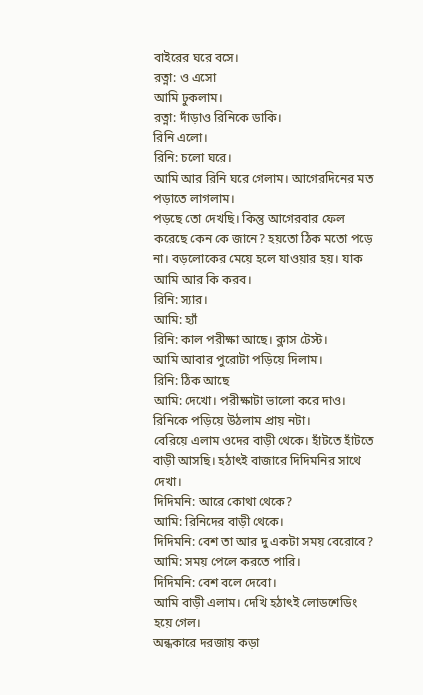বাইরের ঘরে বসে।
রত্না: ও এসো
আমি ঢুকলাম।
রত্না: দাঁড়াও রিনিকে ডাকি।
রিনি এলো।
রিনি: চলো ঘরে।
আমি আর রিনি ঘরে গেলাম। আগেরদিনের মত পড়াতে লাগলাম।
পড়ছে তো দেখছি। কিন্তু আগেরবার ফেল করেছে কেন কে জানে? হয়তো ঠিক মতো পড়ে না। বড়লোকের মেয়ে হলে যাওয়ার হয়। যাক আমি আর কি করব।
রিনি: স্যার।
আমি: হ্যাঁ
রিনি: কাল পরীক্ষা আছে। ক্লাস টেস্ট।
আমি আবার পুরোটা পড়িয়ে দিলাম।
রিনি: ঠিক আছে
আমি: দেখো। পরীক্ষাটা ভালো করে দাও।
রিনিকে পড়িয়ে উঠলাম প্রায় নটা।
বেরিয়ে এলাম ওদের বাড়ী থেকে। হাঁটতে হাঁটতে বাড়ী আসছি। হঠাৎই বাজারে দিদিমনির সাথে দেখা।
দিদিমনি: আরে কোথা থেকে?
আমি: রিনিদের বাড়ী থেকে।
দিদিমনি: বেশ তা আর দু একটা সময় বেরোবে?
আমি: সময় পেলে করতে পারি।
দিদিমনি: বেশ বলে দেবো।
আমি বাড়ী এলাম। দেখি হঠাৎই লোডশেডিং হয়ে গেল।
অন্ধকারে দরজায় কড়া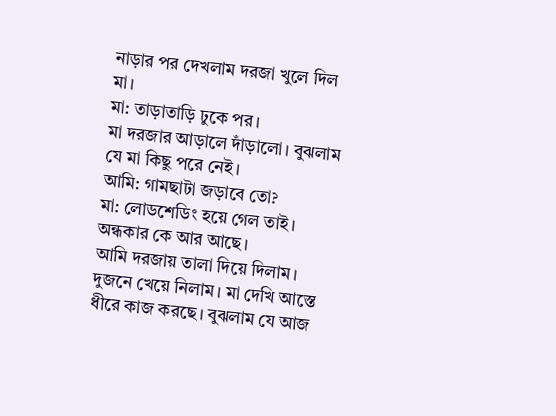নাড়ার পর দেখলাম দরজা খুলে দিল মা।
মা: তাড়াতাড়ি ঢুকে পর।
মা দরজার আড়ালে দাঁড়ালো। বুঝলাম যে মা কিছু পরে নেই।
আমি: গামছাটা জড়াবে তো?
মা: লোডশেডিং হয়ে গেল তাই। অন্ধকার কে আর আছে।
আমি দরজায় তালা দিয়ে দিলাম।
দুজনে খেয়ে নিলাম। মা দেখি আস্তে ধীরে কাজ করছে। বুঝলাম যে আজ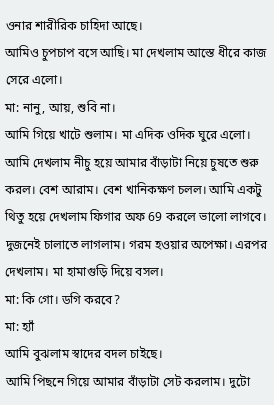ওনার শারীরিক চাহিদা আছে।
আমিও চুপচাপ বসে আছি। মা দেখলাম আস্তে ধীরে কাজ সেরে এলো।
মা: নানু, আয়, শুবি না।
আমি গিয়ে খাটে শুলাম। মা এদিক ওদিক ঘুরে এলো।
আমি দেখলাম নীচু হয়ে আমার বাঁড়াটা নিয়ে চুষতে শুরু করল। বেশ আরাম। বেশ খানিকক্ষণ চলল। আমি একটু থিতু হয়ে দেখলাম ফিগার অফ 69 করলে ভালো লাগবে। দুজনেই চালাতে লাগলাম। গরম হওয়ার অপেক্ষা। এরপর দেখলাম। মা হামাগুড়ি দিয়ে বসল।
মা: কি গো। ডগি করবে?
মা: হ্যাঁ
আমি বুঝলাম স্বাদের বদল চাইছে।
আমি পিছনে গিয়ে আমার বাঁড়াটা সেট করলাম। দুটো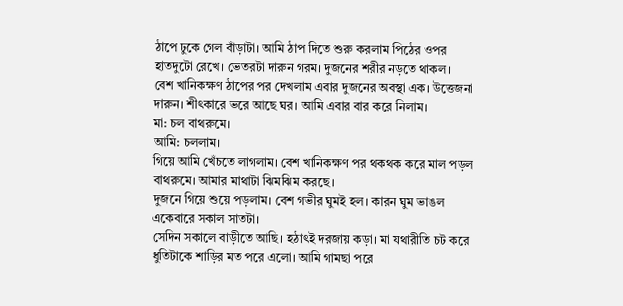ঠাপে ঢুকে গেল বাঁড়াটা। আমি ঠাপ দিতে শুরু করলাম পিঠের ওপর হাতদুটো রেখে। ভেতরটা দারুন গরম। দুজনের শরীর নড়তে থাকল।
বেশ খানিকক্ষণ ঠাপের পর দেখলাম এবার দুজনের অবস্থা এক। উত্তেজনা দারুন। শীৎকারে ভরে আছে ঘর। আমি এবার বার করে নিলাম।
মা: চল বাথরুমে।
আমি: চললাম।
গিয়ে আমি খেঁচতে লাগলাম। বেশ খানিকক্ষণ পর থকথক করে মাল পড়ল বাথরুমে। আমার মাথাটা ঝিমঝিম করছে।
দুজনে গিয়ে শুয়ে পড়লাম। বেশ গভীর ঘুমই হল। কারন ঘুম ভাঙল একেবারে সকাল সাতটা।
সেদিন সকালে বাড়ীতে আছি। হঠাৎই দরজায় কড়া। মা যথারীতি চট করে ধুতিটাকে শাড়ির মত পরে এলো। আমি গামছা পরে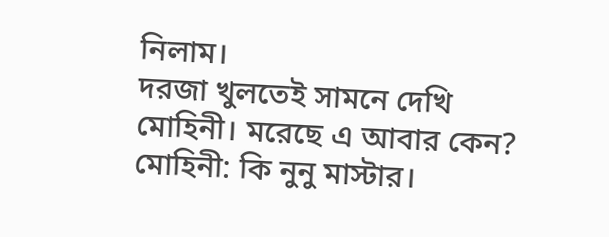নিলাম।
দরজা খুলতেই সামনে দেখি মোহিনী। মরেছে এ আবার কেন?
মোহিনী: কি নুনু মাস্টার।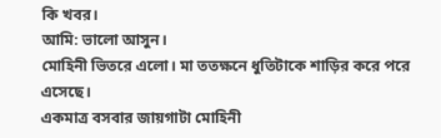কি খবর।
আমি: ভালো আসুন।
মোহিনী ভিতরে এলো। মা ততক্ষনে ধুতিটাকে শাড়ির করে পরে এসেছে।
একমাত্র বসবার জায়গাটা মোহিনী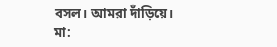বসল। আমরা দাঁড়িয়ে।
মা: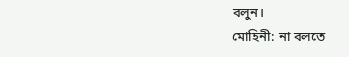বলুন।
মোহিনী: না বলতে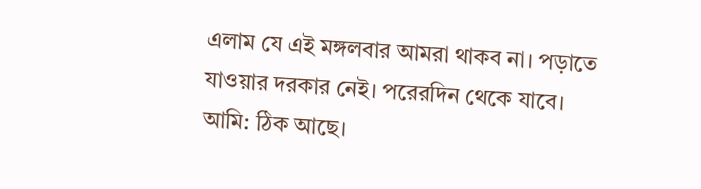এলাম যে এই মঙ্গলবার আমরা থাকব না। পড়াতে যাওয়ার দরকার নেই। পরেরদিন থেকে যাবে।
আমি: ঠিক আছে।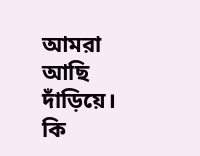আমরা আছি দাঁড়িয়ে। কি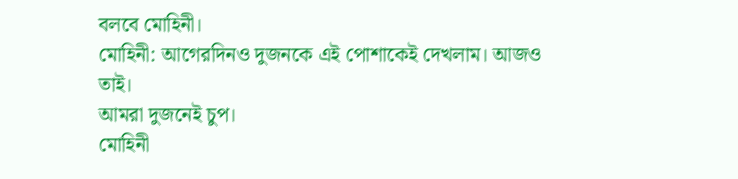বলবে মোহিনী।
মোহিনী: আগেরদিনও দুজনকে এই পোশাকেই দেখলাম। আজও তাই।
আমরা দুজনেই চুপ।
মোহিনী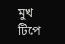মুখ টিপে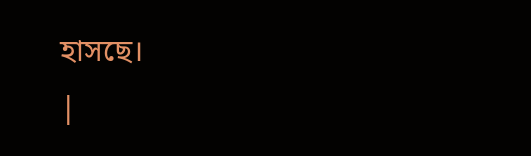হাসছে।
|